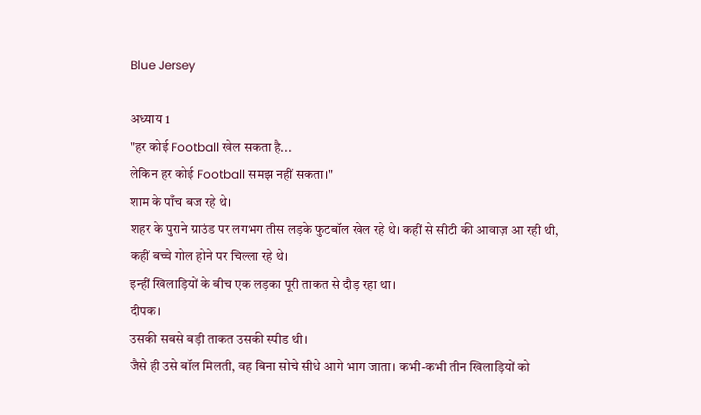Blue Jersey

अध्याय 1
"हर कोई Football खेल सकता है...
लेकिन हर कोई Football समझ नहीं सकता।"
शाम के पाँच बज रहे थे।
शहर के पुराने ग्राउंड पर लगभग तीस लड़के फुटबॉल खेल रहे थे। कहीं से सीटी की आवाज़ आ रही थी, कहीं बच्चे गोल होने पर चिल्ला रहे थे।
इन्हीं खिलाड़ियों के बीच एक लड़का पूरी ताकत से दौड़ रहा था।
दीपक।
उसकी सबसे बड़ी ताकत उसकी स्पीड थी।
जैसे ही उसे बॉल मिलती, वह बिना सोचे सीधे आगे भाग जाता। कभी-कभी तीन खिलाड़ियों को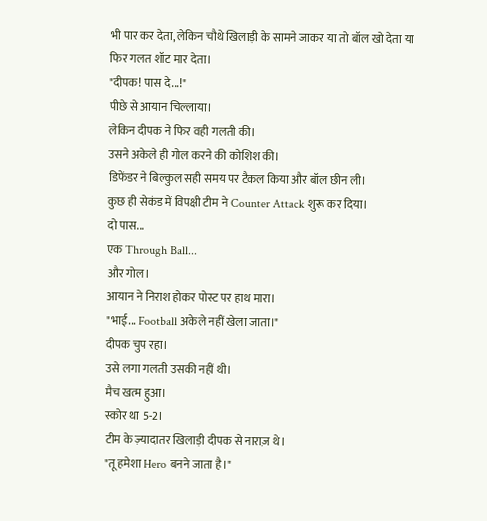भी पार कर देता, लेकिन चौथे खिलाड़ी के सामने जाकर या तो बॉल खो देता या फिर गलत शॉट मार देता।
"दीपक! पास दे...!"
पीछे से आयान चिल्लाया।
लेकिन दीपक ने फिर वही गलती की।
उसने अकेले ही गोल करने की कोशिश की।
डिफेंडर ने बिल्कुल सही समय पर टैकल किया और बॉल छीन ली।
कुछ ही सेकंड में विपक्षी टीम ने Counter Attack शुरू कर दिया।
दो पास...
एक Through Ball...
और गोल।
आयान ने निराश होकर पोस्ट पर हाथ मारा।
"भाई... Football अकेले नहीं खेला जाता।"
दीपक चुप रहा।
उसे लगा गलती उसकी नहीं थी।
मैच खत्म हुआ।
स्कोर था 5-2।
टीम के ज़्यादातर खिलाड़ी दीपक से नाराज़ थे।
"तू हमेशा Hero बनने जाता है।"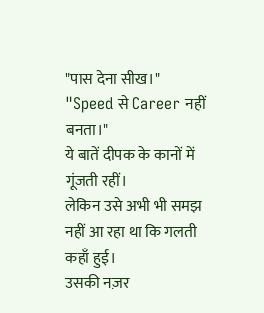"पास देना सीख।"
"Speed से Career नहीं बनता।"
ये बातें दीपक के कानों में गूंजती रहीं।
लेकिन उसे अभी भी समझ नहीं आ रहा था कि गलती कहाँ हुई।
उसकी नज़र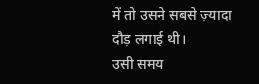में तो उसने सबसे ज़्यादा दौड़ लगाई थी।
उसी समय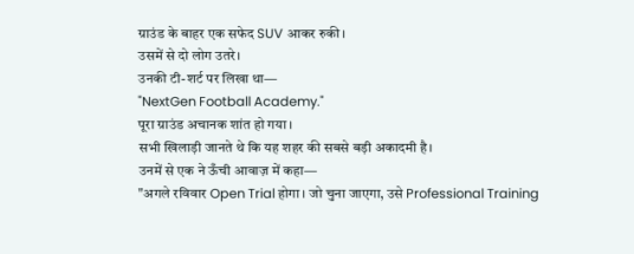ग्राउंड के बाहर एक सफेद SUV आकर रुकी।
उसमें से दो लोग उतरे।
उनकी टी-शर्ट पर लिखा था—
"NextGen Football Academy."
पूरा ग्राउंड अचानक शांत हो गया।
सभी खिलाड़ी जानते थे कि यह शहर की सबसे बड़ी अकादमी है।
उनमें से एक ने ऊँची आवाज़ में कहा—
"अगले रविवार Open Trial होगा। जो चुना जाएगा, उसे Professional Training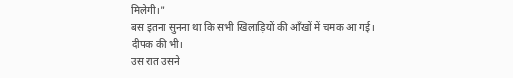मिलेगी।"
बस इतना सुनना था कि सभी खिलाड़ियों की आँखों में चमक आ गई।
दीपक की भी।
उस रात उसने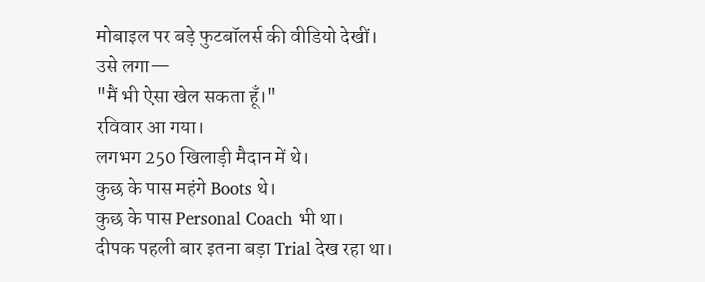मोबाइल पर बड़े फुटबॉलर्स की वीडियो देखीं।
उसे लगा—
"मैं भी ऐसा खेल सकता हूँ।"
रविवार आ गया।
लगभग 250 खिलाड़ी मैदान में थे।
कुछ के पास महंगे Boots थे।
कुछ के पास Personal Coach भी था।
दीपक पहली बार इतना बड़ा Trial देख रहा था।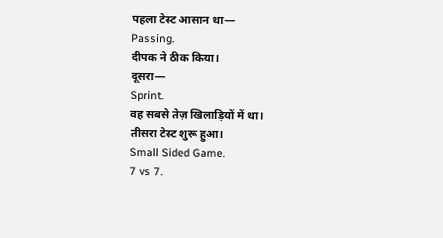पहला टेस्ट आसान था—
Passing.
दीपक ने ठीक किया।
दूसरा—
Sprint.
वह सबसे तेज़ खिलाड़ियों में था।
तीसरा टेस्ट शुरू हुआ।
Small Sided Game.
7 vs 7.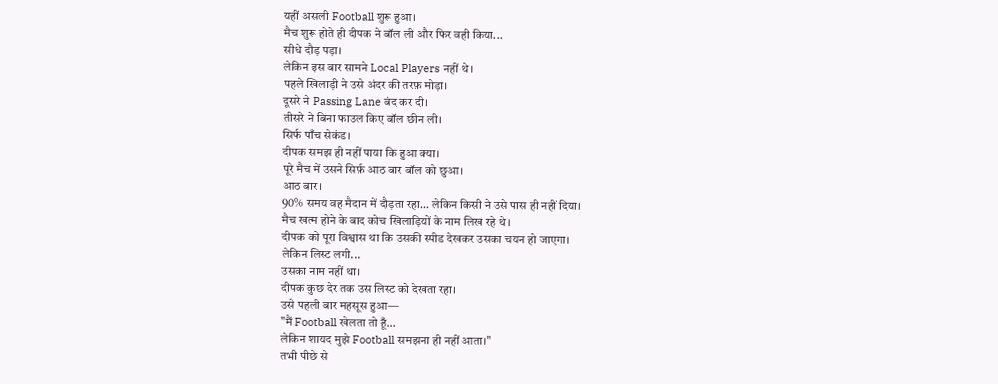यहीं असली Football शुरू हुआ।
मैच शुरू होते ही दीपक ने बॉल ली और फिर वही किया...
सीधे दौड़ पड़ा।
लेकिन इस बार सामने Local Players नहीं थे।
पहले खिलाड़ी ने उसे अंदर की तरफ़ मोड़ा।
दूसरे ने Passing Lane बंद कर दी।
तीसरे ने बिना फाउल किए बॉल छीन ली।
सिर्फ पाँच सेकंड।
दीपक समझ ही नहीं पाया कि हुआ क्या।
पूरे मैच में उसने सिर्फ़ आठ बार बॉल को छुआ।
आठ बार।
90% समय वह मैदान में दौड़ता रहा... लेकिन किसी ने उसे पास ही नहीं दिया।
मैच खत्म होने के बाद कोच खिलाड़ियों के नाम लिख रहे थे।
दीपक को पूरा विश्वास था कि उसकी स्पीड देखकर उसका चयन हो जाएगा।
लेकिन लिस्ट लगी...
उसका नाम नहीं था।
दीपक कुछ देर तक उस लिस्ट को देखता रहा।
उसे पहली बार महसूस हुआ—
"मैं Football खेलता तो हूँ...
लेकिन शायद मुझे Football समझना ही नहीं आता।"
तभी पीछे से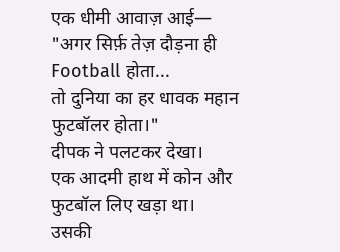एक धीमी आवाज़ आई—
"अगर सिर्फ़ तेज़ दौड़ना ही Football होता...
तो दुनिया का हर धावक महान फुटबॉलर होता।"
दीपक ने पलटकर देखा।
एक आदमी हाथ में कोन और फुटबॉल लिए खड़ा था।
उसकी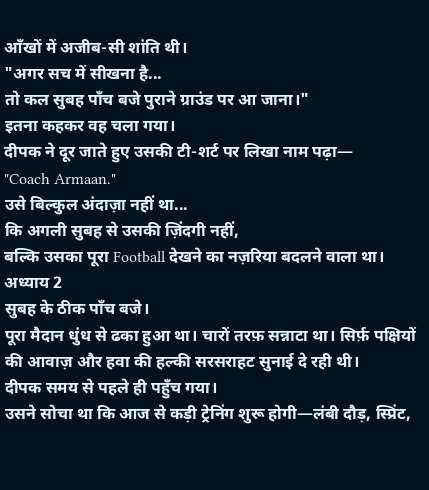आँखों में अजीब-सी शांति थी।
"अगर सच में सीखना है...
तो कल सुबह पाँच बजे पुराने ग्राउंड पर आ जाना।"
इतना कहकर वह चला गया।
दीपक ने दूर जाते हुए उसकी टी-शर्ट पर लिखा नाम पढ़ा—
"Coach Armaan."
उसे बिल्कुल अंदाज़ा नहीं था...
कि अगली सुबह से उसकी ज़िंदगी नहीं,
बल्कि उसका पूरा Football देखने का नज़रिया बदलने वाला था।
अध्याय 2
सुबह के ठीक पाँच बजे।
पूरा मैदान धुंध से ढका हुआ था। चारों तरफ़ सन्नाटा था। सिर्फ़ पक्षियों की आवाज़ और हवा की हल्की सरसराहट सुनाई दे रही थी।
दीपक समय से पहले ही पहुँच गया।
उसने सोचा था कि आज से कड़ी ट्रेनिंग शुरू होगी—लंबी दौड़, स्प्रिंट,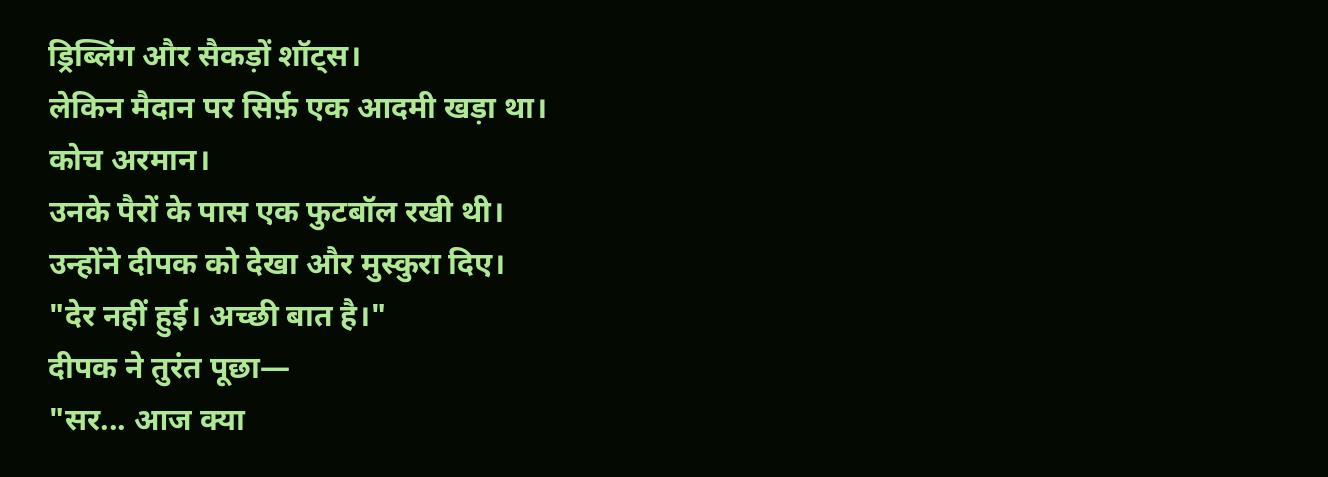ड्रिब्लिंग और सैकड़ों शॉट्स।
लेकिन मैदान पर सिर्फ़ एक आदमी खड़ा था।
कोच अरमान।
उनके पैरों के पास एक फुटबॉल रखी थी।
उन्होंने दीपक को देखा और मुस्कुरा दिए।
"देर नहीं हुई। अच्छी बात है।"
दीपक ने तुरंत पूछा—
"सर... आज क्या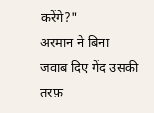करेंगे?"
अरमान ने बिना जवाब दिए गेंद उसकी तरफ़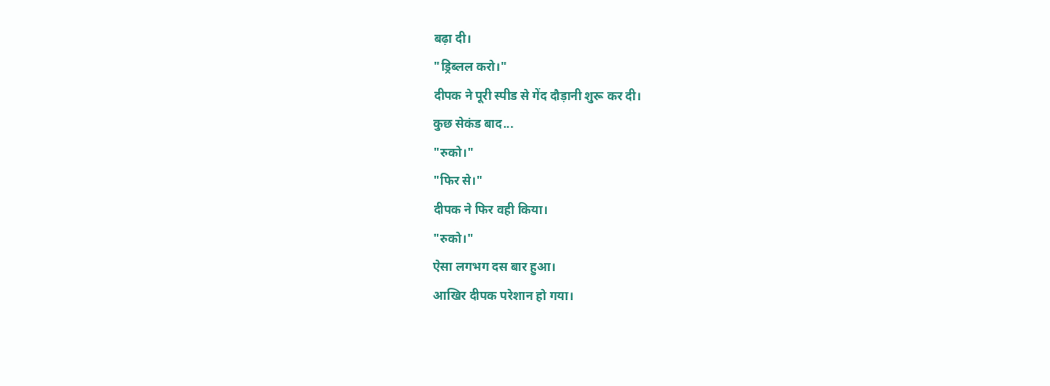बढ़ा दी।
"ड्रिब्लल करो।"
दीपक ने पूरी स्पीड से गेंद दौड़ानी शुरू कर दी।
कुछ सेकंड बाद...
"रुको।"
"फिर से।"
दीपक ने फिर वही किया।
"रुको।"
ऐसा लगभग दस बार हुआ।
आखिर दीपक परेशान हो गया।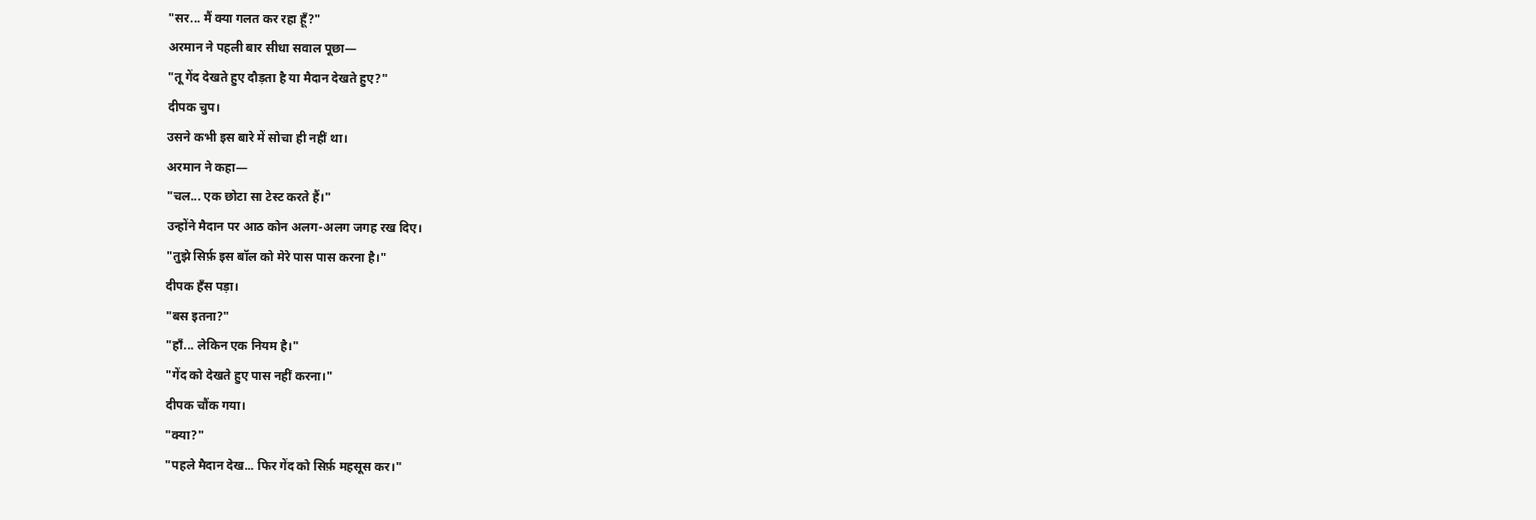"सर... मैं क्या गलत कर रहा हूँ?"
अरमान ने पहली बार सीधा सवाल पूछा—
"तू गेंद देखते हुए दौड़ता है या मैदान देखते हुए?"
दीपक चुप।
उसने कभी इस बारे में सोचा ही नहीं था।
अरमान ने कहा—
"चल... एक छोटा सा टेस्ट करते हैं।"
उन्होंने मैदान पर आठ कोन अलग-अलग जगह रख दिए।
"तुझे सिर्फ़ इस बॉल को मेरे पास पास करना है।"
दीपक हँस पड़ा।
"बस इतना?"
"हाँ... लेकिन एक नियम है।"
"गेंद को देखते हुए पास नहीं करना।"
दीपक चौंक गया।
"क्या?"
"पहले मैदान देख... फिर गेंद को सिर्फ़ महसूस कर।"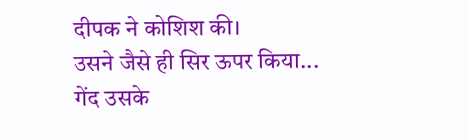दीपक ने कोशिश की।
उसने जैसे ही सिर ऊपर किया...
गेंद उसके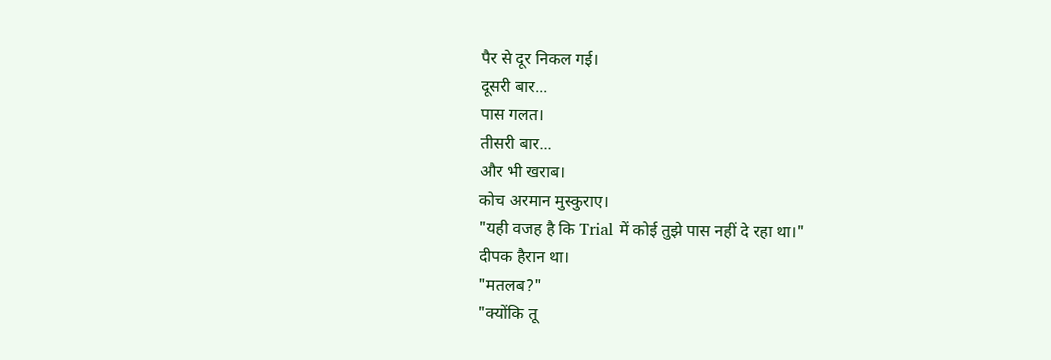पैर से दूर निकल गई।
दूसरी बार...
पास गलत।
तीसरी बार...
और भी खराब।
कोच अरमान मुस्कुराए।
"यही वजह है कि Trial में कोई तुझे पास नहीं दे रहा था।"
दीपक हैरान था।
"मतलब?"
"क्योंकि तू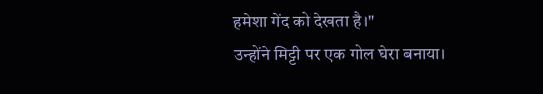हमेशा गेंद को देखता है।"
उन्होंने मिट्टी पर एक गोल घेरा बनाया।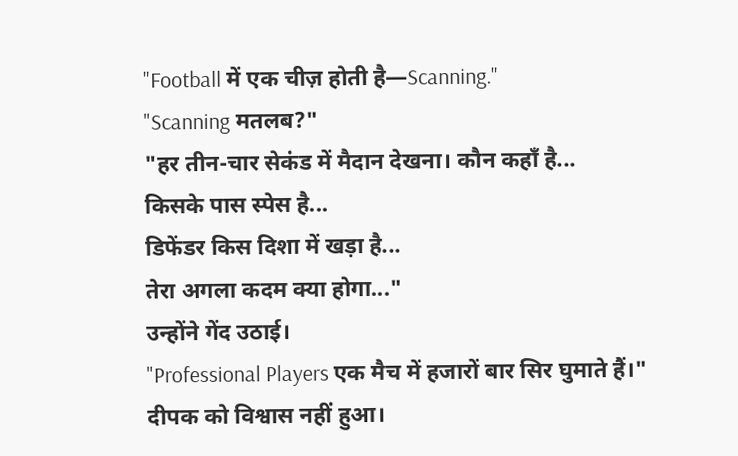"Football में एक चीज़ होती है—Scanning."
"Scanning मतलब?"
"हर तीन-चार सेकंड में मैदान देखना। कौन कहाँ है...
किसके पास स्पेस है...
डिफेंडर किस दिशा में खड़ा है...
तेरा अगला कदम क्या होगा..."
उन्होंने गेंद उठाई।
"Professional Players एक मैच में हजारों बार सिर घुमाते हैं।"
दीपक को विश्वास नहीं हुआ।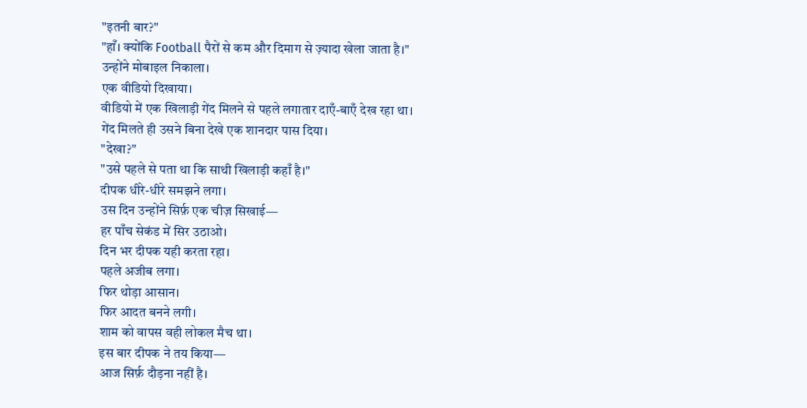"इतनी बार?"
"हाँ। क्योंकि Football पैरों से कम और दिमाग से ज़्यादा खेला जाता है।"
उन्होंने मोबाइल निकाला।
एक वीडियो दिखाया।
वीडियो में एक खिलाड़ी गेंद मिलने से पहले लगातार दाएँ-बाएँ देख रहा था।
गेंद मिलते ही उसने बिना देखे एक शानदार पास दिया।
"देखा?"
"उसे पहले से पता था कि साथी खिलाड़ी कहाँ है।"
दीपक धीरे-धीरे समझने लगा।
उस दिन उन्होंने सिर्फ़ एक चीज़ सिखाई—
हर पाँच सेकंड में सिर उठाओ।
दिन भर दीपक यही करता रहा।
पहले अजीब लगा।
फिर थोड़ा आसान।
फिर आदत बनने लगी।
शाम को वापस वही लोकल मैच था।
इस बार दीपक ने तय किया—
आज सिर्फ़ दौड़ना नहीं है।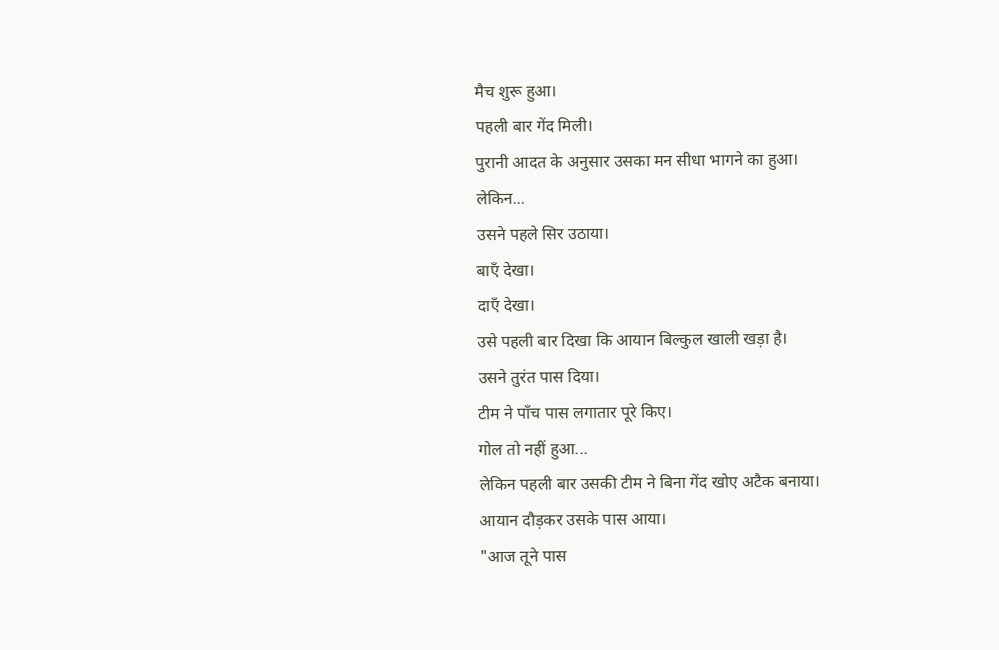मैच शुरू हुआ।
पहली बार गेंद मिली।
पुरानी आदत के अनुसार उसका मन सीधा भागने का हुआ।
लेकिन...
उसने पहले सिर उठाया।
बाएँ देखा।
दाएँ देखा।
उसे पहली बार दिखा कि आयान बिल्कुल खाली खड़ा है।
उसने तुरंत पास दिया।
टीम ने पाँच पास लगातार पूरे किए।
गोल तो नहीं हुआ...
लेकिन पहली बार उसकी टीम ने बिना गेंद खोए अटैक बनाया।
आयान दौड़कर उसके पास आया।
"आज तूने पास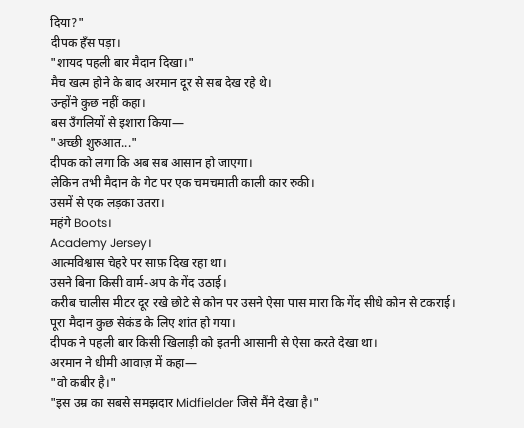दिया?"
दीपक हँस पड़ा।
"शायद पहली बार मैदान दिखा।"
मैच खत्म होने के बाद अरमान दूर से सब देख रहे थे।
उन्होंने कुछ नहीं कहा।
बस उँगलियों से इशारा किया—
"अच्छी शुरुआत..."
दीपक को लगा कि अब सब आसान हो जाएगा।
लेकिन तभी मैदान के गेट पर एक चमचमाती काली कार रुकी।
उसमें से एक लड़का उतरा।
महंगे Boots।
Academy Jersey।
आत्मविश्वास चेहरे पर साफ़ दिख रहा था।
उसने बिना किसी वार्म-अप के गेंद उठाई।
करीब चालीस मीटर दूर रखे छोटे से कोन पर उसने ऐसा पास मारा कि गेंद सीधे कोन से टकराई।
पूरा मैदान कुछ सेकंड के लिए शांत हो गया।
दीपक ने पहली बार किसी खिलाड़ी को इतनी आसानी से ऐसा करते देखा था।
अरमान ने धीमी आवाज़ में कहा—
"वो कबीर है।"
"इस उम्र का सबसे समझदार Midfielder जिसे मैंने देखा है।"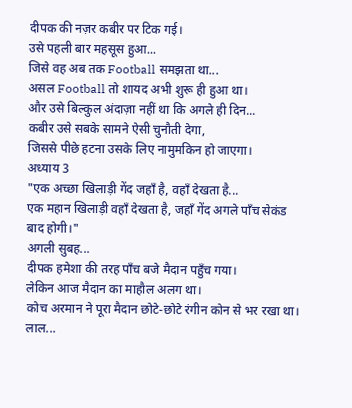दीपक की नज़र कबीर पर टिक गई।
उसे पहली बार महसूस हुआ...
जिसे वह अब तक Football समझता था...
असल Football तो शायद अभी शुरू ही हुआ था।
और उसे बिल्कुल अंदाज़ा नहीं था कि अगले ही दिन...
कबीर उसे सबके सामने ऐसी चुनौती देगा,
जिससे पीछे हटना उसके लिए नामुमकिन हो जाएगा।
अध्याय 3
"एक अच्छा खिलाड़ी गेंद जहाँ है, वहाँ देखता है...
एक महान खिलाड़ी वहाँ देखता है, जहाँ गेंद अगले पाँच सेकंड बाद होगी।"
अगली सुबह...
दीपक हमेशा की तरह पाँच बजे मैदान पहुँच गया।
लेकिन आज मैदान का माहौल अलग था।
कोच अरमान ने पूरा मैदान छोटे-छोटे रंगीन कोन से भर रखा था।
लाल...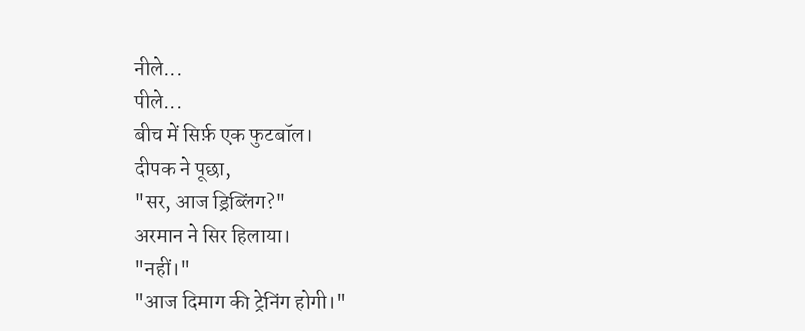नीले...
पीले...
बीच में सिर्फ़ एक फुटबॉल।
दीपक ने पूछा,
"सर, आज ड्रिब्लिंग?"
अरमान ने सिर हिलाया।
"नहीं।"
"आज दिमाग की ट्रेनिंग होगी।"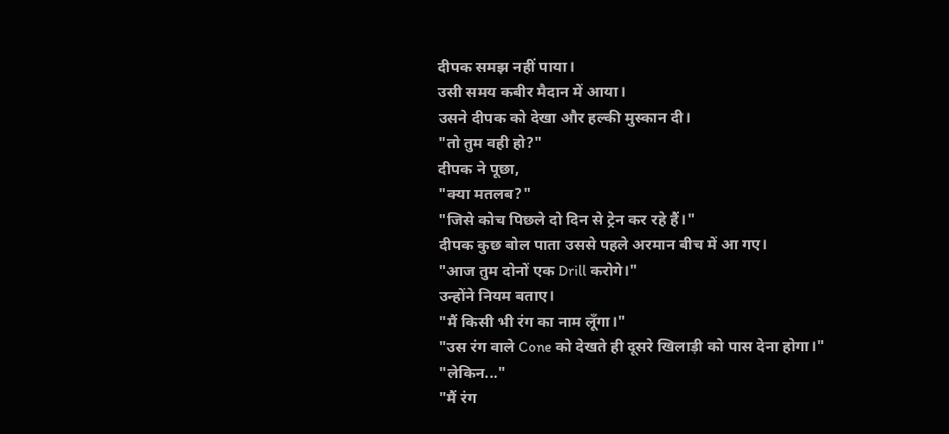दीपक समझ नहीं पाया।
उसी समय कबीर मैदान में आया।
उसने दीपक को देखा और हल्की मुस्कान दी।
"तो तुम वही हो?"
दीपक ने पूछा,
"क्या मतलब?"
"जिसे कोच पिछले दो दिन से ट्रेन कर रहे हैं।"
दीपक कुछ बोल पाता उससे पहले अरमान बीच में आ गए।
"आज तुम दोनों एक Drill करोगे।"
उन्होंने नियम बताए।
"मैं किसी भी रंग का नाम लूँगा।"
"उस रंग वाले Cone को देखते ही दूसरे खिलाड़ी को पास देना होगा।"
"लेकिन..."
"मैं रंग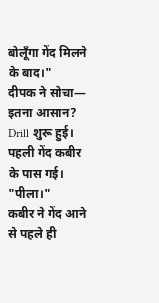बोलूँगा गेंद मिलने के बाद।"
दीपक ने सोचा—
इतना आसान?
Drill शुरू हुई।
पहली गेंद कबीर के पास गई।
"पीला।"
कबीर ने गेंद आने से पहले ही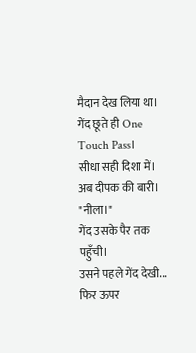मैदान देख लिया था।
गेंद छूते ही One Touch Pass।
सीधा सही दिशा में।
अब दीपक की बारी।
"नीला।"
गेंद उसके पैर तक पहुँची।
उसने पहले गेंद देखी...
फिर ऊपर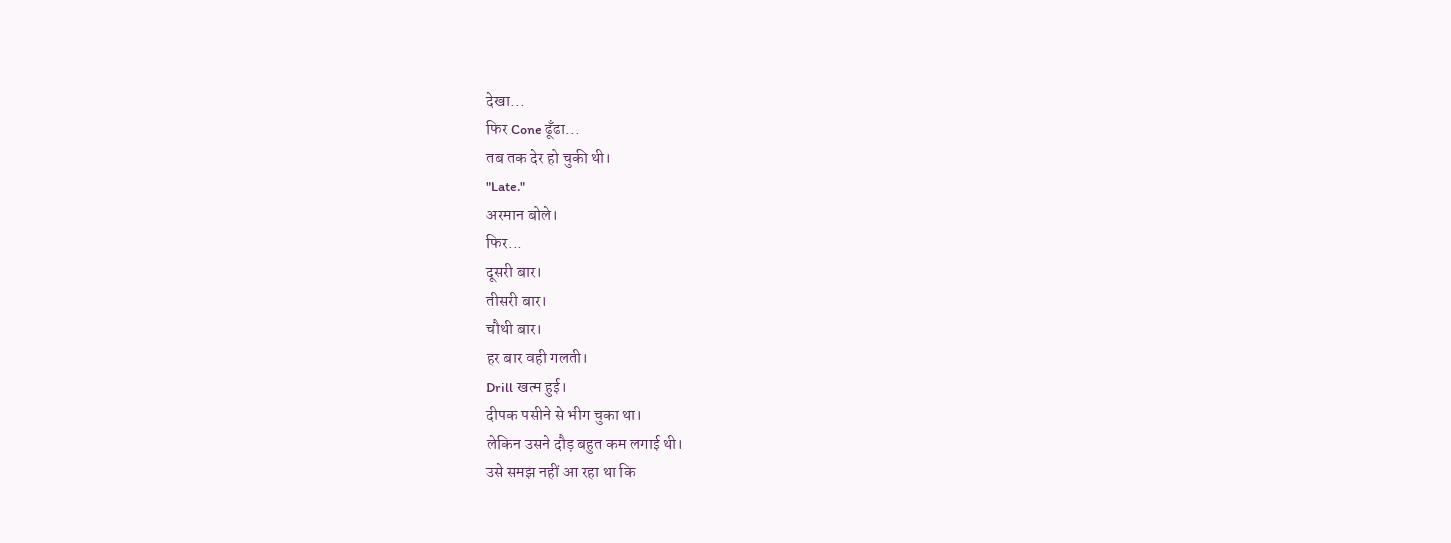देखा...
फिर Cone ढूँढा...
तब तक देर हो चुकी थी।
"Late."
अरमान बोले।
फिर...
दूसरी बार।
तीसरी बार।
चौथी बार।
हर बार वही गलती।
Drill खत्म हुई।
दीपक पसीने से भीग चुका था।
लेकिन उसने दौड़ बहुत कम लगाई थी।
उसे समझ नहीं आ रहा था कि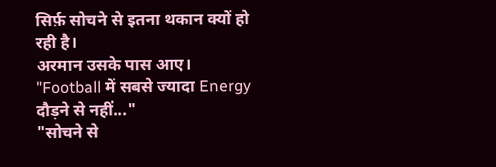सिर्फ़ सोचने से इतना थकान क्यों हो रही है।
अरमान उसके पास आए।
"Football में सबसे ज्यादा Energy दौड़ने से नहीं..."
"सोचने से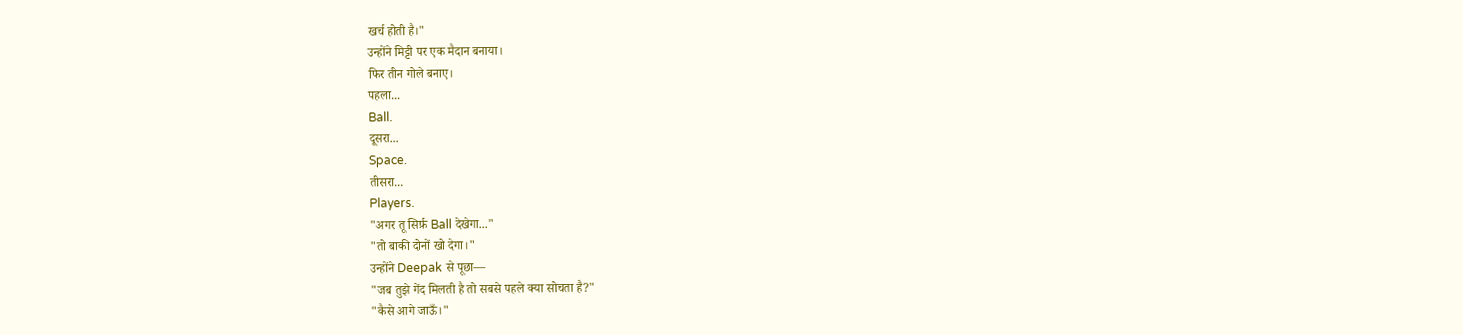खर्च होती है।"
उन्होंने मिट्टी पर एक मैदान बनाया।
फिर तीन गोले बनाए।
पहला...
Ball.
दूसरा...
Space.
तीसरा...
Players.
"अगर तू सिर्फ़ Ball देखेगा..."
"तो बाकी दोनों खो देगा।"
उन्होंने Deepak से पूछा—
"जब तुझे गेंद मिलती है तो सबसे पहले क्या सोचता है?"
"कैसे आगे जाऊँ।"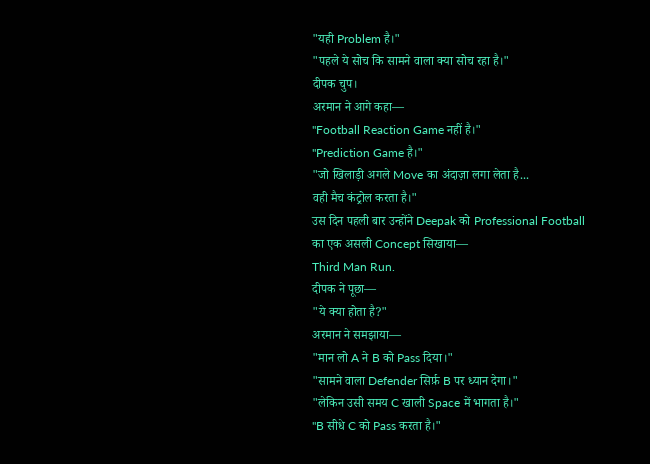"यही Problem है।"
"पहले ये सोच कि सामने वाला क्या सोच रहा है।"
दीपक चुप।
अरमान ने आगे कहा—
"Football Reaction Game नहीं है।"
"Prediction Game है।"
"जो खिलाड़ी अगले Move का अंदाज़ा लगा लेता है...
वही मैच कंट्रोल करता है।"
उस दिन पहली बार उन्होंने Deepak को Professional Football का एक असली Concept सिखाया—
Third Man Run.
दीपक ने पूछा—
"ये क्या होता है?"
अरमान ने समझाया—
"मान लो A ने B को Pass दिया।"
"सामने वाला Defender सिर्फ़ B पर ध्यान देगा।"
"लेकिन उसी समय C खाली Space में भागता है।"
"B सीधे C को Pass करता है।"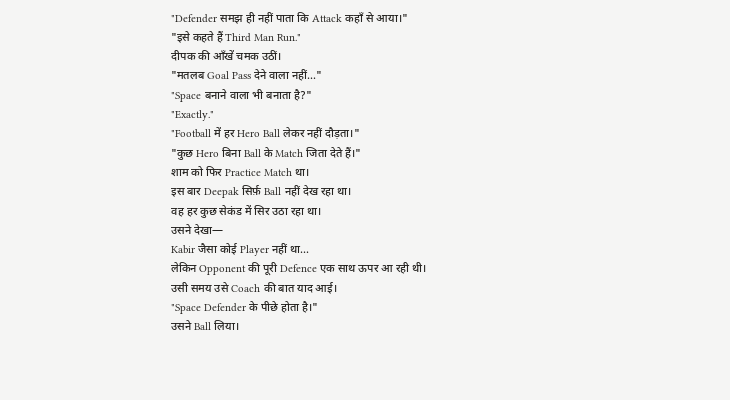"Defender समझ ही नहीं पाता कि Attack कहाँ से आया।"
"इसे कहते हैं Third Man Run."
दीपक की आँखें चमक उठीं।
"मतलब Goal Pass देने वाला नहीं..."
"Space बनाने वाला भी बनाता है?"
"Exactly."
"Football में हर Hero Ball लेकर नहीं दौड़ता।"
"कुछ Hero बिना Ball के Match जिता देते हैं।"
शाम को फिर Practice Match था।
इस बार Deepak सिर्फ़ Ball नहीं देख रहा था।
वह हर कुछ सेकंड में सिर उठा रहा था।
उसने देखा—
Kabir जैसा कोई Player नहीं था...
लेकिन Opponent की पूरी Defence एक साथ ऊपर आ रही थी।
उसी समय उसे Coach की बात याद आई।
"Space Defender के पीछे होता है।"
उसने Ball लिया।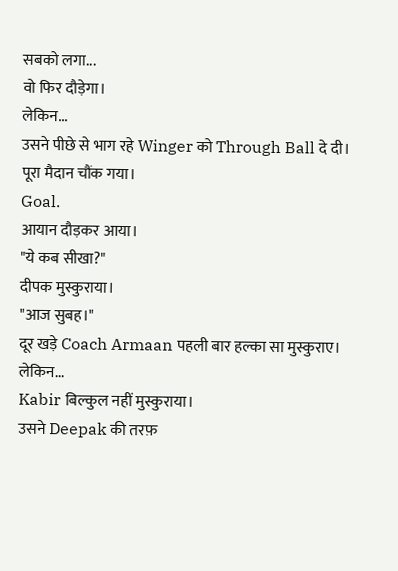सबको लगा...
वो फिर दौड़ेगा।
लेकिन...
उसने पीछे से भाग रहे Winger को Through Ball दे दी।
पूरा मैदान चौंक गया।
Goal.
आयान दौड़कर आया।
"ये कब सीखा?"
दीपक मुस्कुराया।
"आज सुबह।"
दूर खड़े Coach Armaan पहली बार हल्का सा मुस्कुराए।
लेकिन...
Kabir बिल्कुल नहीं मुस्कुराया।
उसने Deepak की तरफ़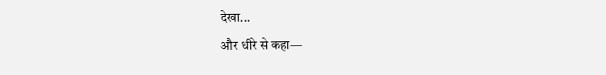देखा...
और धीरे से कहा—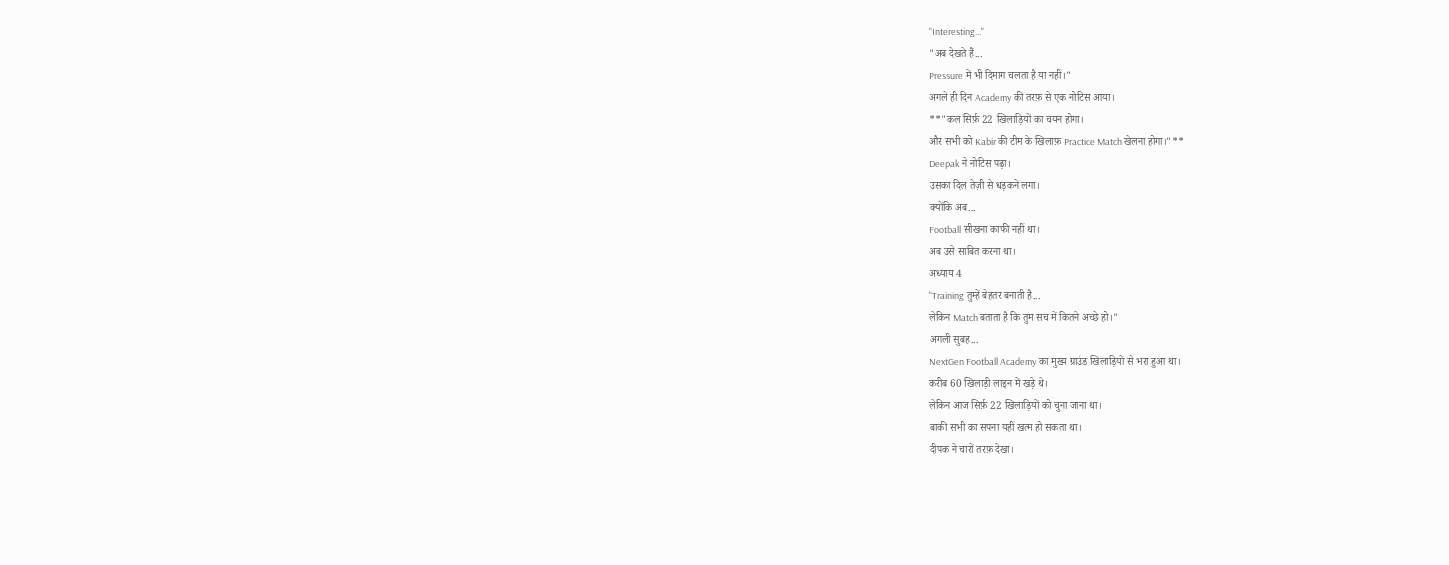"Interesting..."
"अब देखते हैं...
Pressure में भी दिमाग चलता है या नहीं।"
अगले ही दिन Academy की तरफ़ से एक नोटिस आया।
**"कल सिर्फ़ 22 खिलाड़ियों का चयन होगा।
और सभी को Kabir की टीम के खिलाफ़ Practice Match खेलना होगा।"**
Deepak ने नोटिस पढ़ा।
उसका दिल तेज़ी से धड़कने लगा।
क्योंकि अब...
Football सीखना काफी नहीं था।
अब उसे साबित करना था।
अध्याय 4
"Training तुम्हें बेहतर बनाती है...
लेकिन Match बताता है कि तुम सच में कितने अच्छे हो।"
अगली सुबह...
NextGen Football Academy का मुख्य ग्राउंड खिलाड़ियों से भरा हुआ था।
करीब 60 खिलाड़ी लाइन में खड़े थे।
लेकिन आज सिर्फ़ 22 खिलाड़ियों को चुना जाना था।
बाकी सभी का सपना यहीं खत्म हो सकता था।
दीपक ने चारों तरफ़ देखा।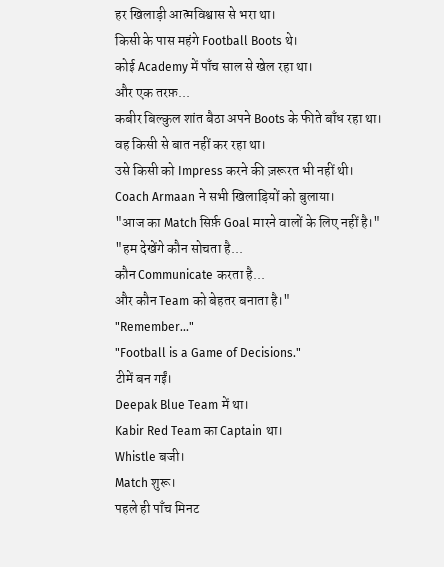हर खिलाड़ी आत्मविश्वास से भरा था।
किसी के पास महंगे Football Boots थे।
कोई Academy में पाँच साल से खेल रहा था।
और एक तरफ़...
कबीर बिल्कुल शांत बैठा अपने Boots के फीते बाँध रहा था।
वह किसी से बात नहीं कर रहा था।
उसे किसी को Impress करने की ज़रूरत भी नहीं थी।
Coach Armaan ने सभी खिलाड़ियों को बुलाया।
"आज का Match सिर्फ़ Goal मारने वालों के लिए नहीं है।"
"हम देखेंगे कौन सोचता है...
कौन Communicate करता है...
और कौन Team को बेहतर बनाता है।"
"Remember..."
"Football is a Game of Decisions."
टीमें बन गईं।
Deepak Blue Team में था।
Kabir Red Team का Captain था।
Whistle बजी।
Match शुरू।
पहले ही पाँच मिनट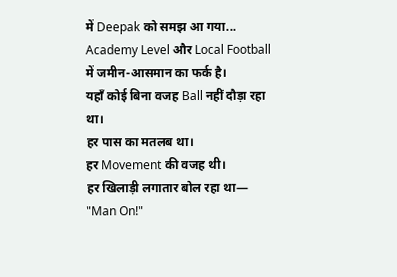में Deepak को समझ आ गया...
Academy Level और Local Football में जमीन-आसमान का फर्क है।
यहाँ कोई बिना वजह Ball नहीं दौड़ा रहा था।
हर पास का मतलब था।
हर Movement की वजह थी।
हर खिलाड़ी लगातार बोल रहा था—
"Man On!"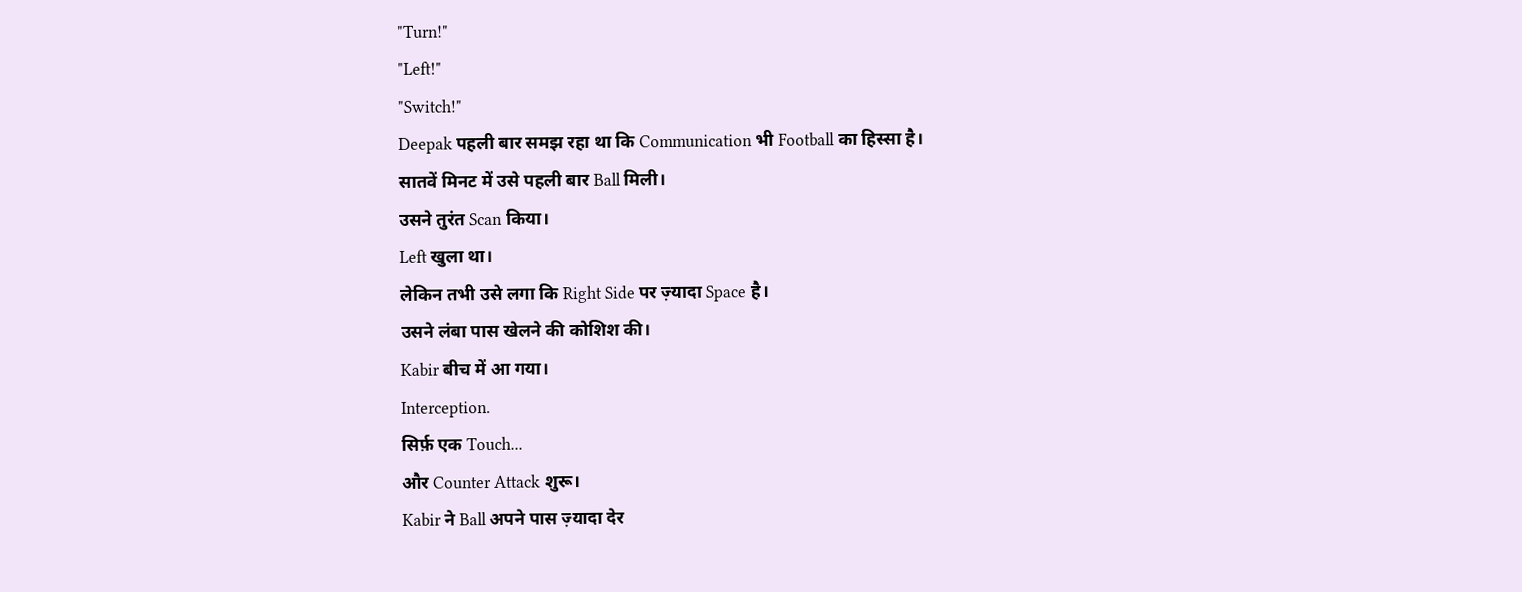"Turn!"
"Left!"
"Switch!"
Deepak पहली बार समझ रहा था कि Communication भी Football का हिस्सा है।
सातवें मिनट में उसे पहली बार Ball मिली।
उसने तुरंत Scan किया।
Left खुला था।
लेकिन तभी उसे लगा कि Right Side पर ज़्यादा Space है।
उसने लंबा पास खेलने की कोशिश की।
Kabir बीच में आ गया।
Interception.
सिर्फ़ एक Touch...
और Counter Attack शुरू।
Kabir ने Ball अपने पास ज़्यादा देर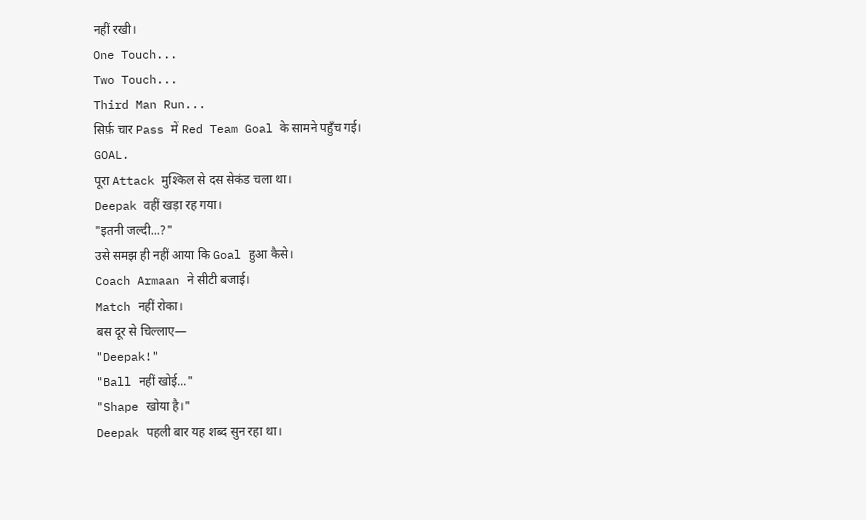नहीं रखी।
One Touch...
Two Touch...
Third Man Run...
सिर्फ़ चार Pass में Red Team Goal के सामने पहुँच गई।
GOAL.
पूरा Attack मुश्किल से दस सेकंड चला था।
Deepak वहीं खड़ा रह गया।
"इतनी जल्दी...?"
उसे समझ ही नहीं आया कि Goal हुआ कैसे।
Coach Armaan ने सीटी बजाई।
Match नहीं रोका।
बस दूर से चिल्लाए—
"Deepak!"
"Ball नहीं खोई..."
"Shape खोया है।"
Deepak पहली बार यह शब्द सुन रहा था।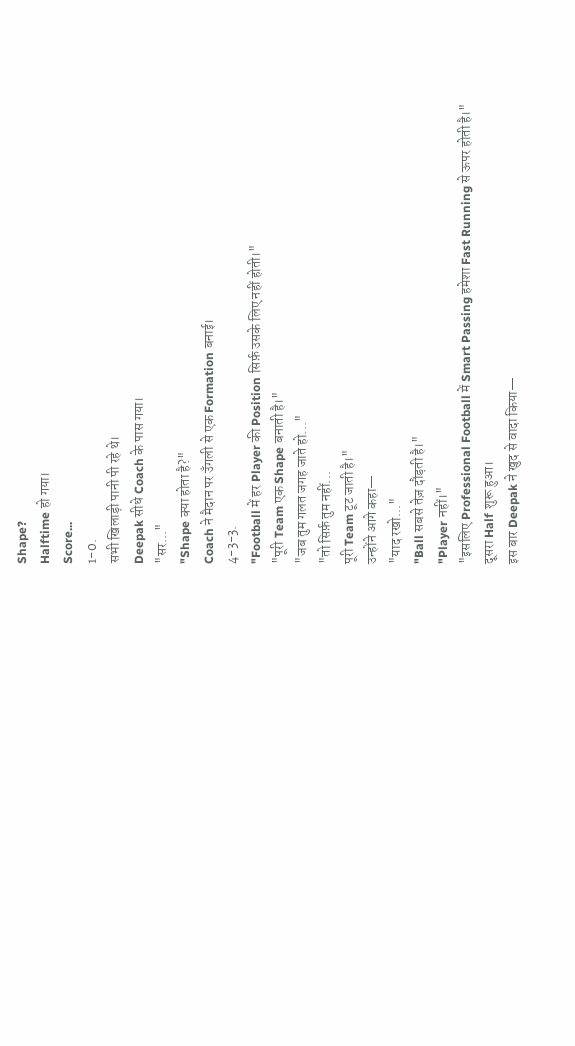Shape?
Halftime हो गया।
Score...
1-0.
सभी खिलाड़ी पानी पी रहे थे।
Deepak सीधे Coach के पास गया।
"सर..."
"Shape क्या होता है?"
Coach ने मैदान पर उँगली से एक Formation बनाई।
4-3-3.
"Football में हर Player की Position सिर्फ़ उसके लिए नहीं होती।"
"पूरी Team एक Shape बनाती है।"
"जब तुम गलत जगह जाते हो..."
"तो सिर्फ़ तुम नहीं...
पूरी Team टूट जाती है।"
उन्होंने आगे कहा—
"याद रखो..."
"Ball सबसे तेज़ दौड़ती है।"
"Player नहीं।"
"इसलिए Professional Football में Smart Passing हमेशा Fast Running से ऊपर होती है।"
दूसरा Half शुरू हुआ।
इस बार Deepak ने खुद से वादा किया—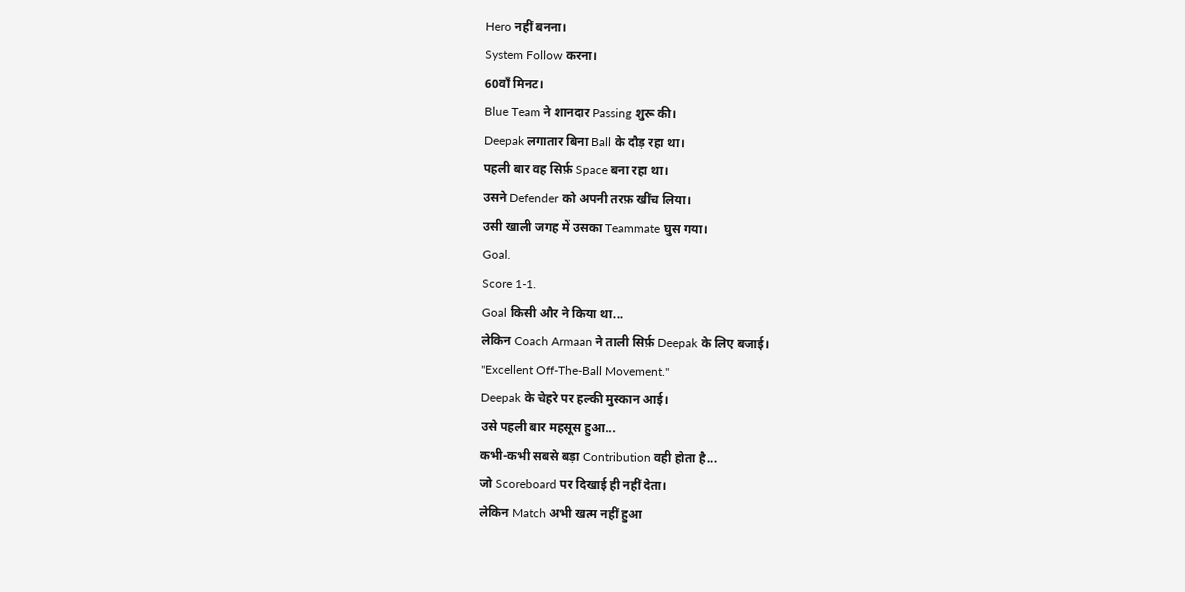Hero नहीं बनना।
System Follow करना।
60वाँ मिनट।
Blue Team ने शानदार Passing शुरू की।
Deepak लगातार बिना Ball के दौड़ रहा था।
पहली बार वह सिर्फ़ Space बना रहा था।
उसने Defender को अपनी तरफ़ खींच लिया।
उसी खाली जगह में उसका Teammate घुस गया।
Goal.
Score 1-1.
Goal किसी और ने किया था...
लेकिन Coach Armaan ने ताली सिर्फ़ Deepak के लिए बजाई।
"Excellent Off-The-Ball Movement."
Deepak के चेहरे पर हल्की मुस्कान आई।
उसे पहली बार महसूस हुआ...
कभी-कभी सबसे बड़ा Contribution वही होता है...
जो Scoreboard पर दिखाई ही नहीं देता।
लेकिन Match अभी खत्म नहीं हुआ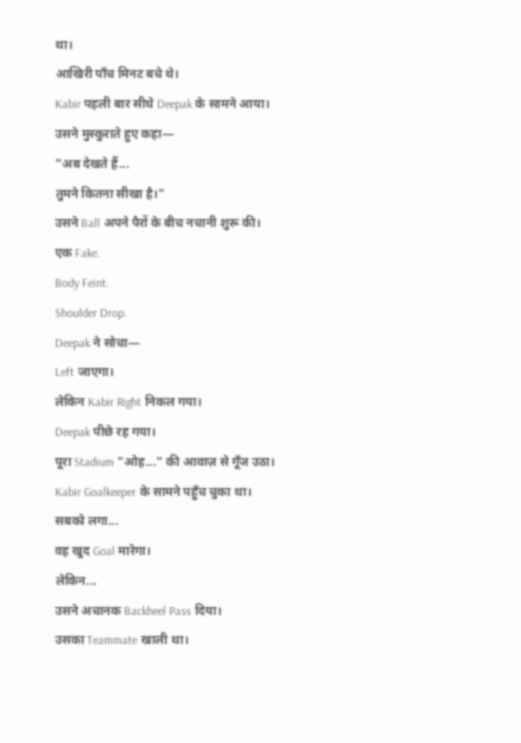था।
आखिरी पाँच मिनट बचे थे।
Kabir पहली बार सीधे Deepak के सामने आया।
उसने मुस्कुराते हुए कहा—
"अब देखते हैं...
तुमने कितना सीखा है।"
उसने Ball अपने पैरों के बीच नचानी शुरू की।
एक Fake.
Body Feint.
Shoulder Drop.
Deepak ने सोचा—
Left जाएगा।
लेकिन Kabir Right निकल गया।
Deepak पीछे रह गया।
पूरा Stadium "ओह..." की आवाज़ से गूँज उठा।
Kabir Goalkeeper के सामने पहुँच चुका था।
सबको लगा...
वह खुद Goal मारेगा।
लेकिन...
उसने अचानक Backheel Pass दिया।
उसका Teammate खाली था।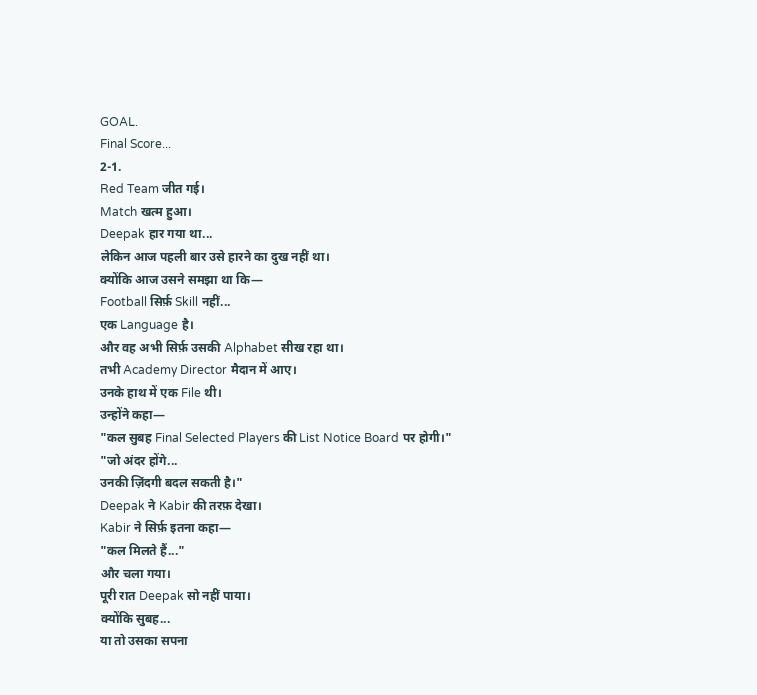GOAL.
Final Score...
2-1.
Red Team जीत गई।
Match खत्म हुआ।
Deepak हार गया था...
लेकिन आज पहली बार उसे हारने का दुख नहीं था।
क्योंकि आज उसने समझा था कि—
Football सिर्फ़ Skill नहीं...
एक Language है।
और वह अभी सिर्फ़ उसकी Alphabet सीख रहा था।
तभी Academy Director मैदान में आए।
उनके हाथ में एक File थी।
उन्होंने कहा—
"कल सुबह Final Selected Players की List Notice Board पर होगी।"
"जो अंदर होंगे...
उनकी ज़िंदगी बदल सकती है।"
Deepak ने Kabir की तरफ़ देखा।
Kabir ने सिर्फ़ इतना कहा—
"कल मिलते हैं..."
और चला गया।
पूरी रात Deepak सो नहीं पाया।
क्योंकि सुबह...
या तो उसका सपना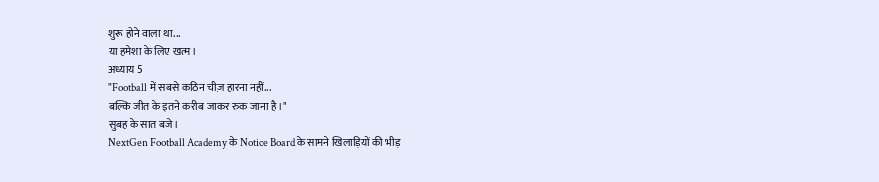शुरू होने वाला था...
या हमेशा के लिए खत्म।
अध्याय 5
"Football में सबसे कठिन चीज़ हारना नहीं...
बल्कि जीत के इतने करीब जाकर रुक जाना है।"
सुबह के सात बजे।
NextGen Football Academy के Notice Board के सामने खिलाड़ियों की भीड़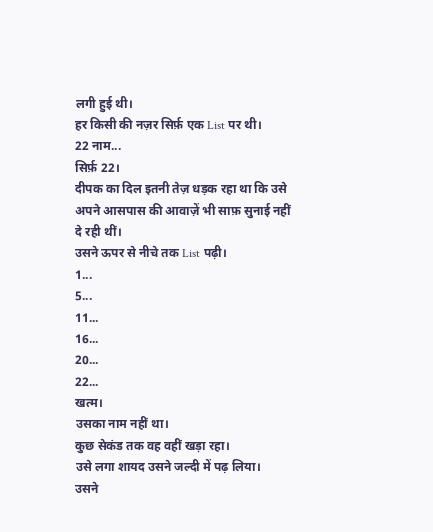लगी हुई थी।
हर किसी की नज़र सिर्फ़ एक List पर थी।
22 नाम...
सिर्फ़ 22।
दीपक का दिल इतनी तेज़ धड़क रहा था कि उसे अपने आसपास की आवाज़ें भी साफ़ सुनाई नहीं दे रही थीं।
उसने ऊपर से नीचे तक List पढ़ी।
1...
5...
11...
16...
20...
22...
खत्म।
उसका नाम नहीं था।
कुछ सेकंड तक वह वहीं खड़ा रहा।
उसे लगा शायद उसने जल्दी में पढ़ लिया।
उसने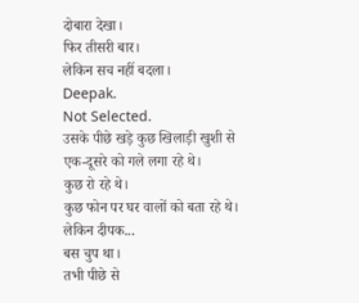दोबारा देखा।
फिर तीसरी बार।
लेकिन सच नहीं बदला।
Deepak.
Not Selected.
उसके पीछे खड़े कुछ खिलाड़ी खुशी से एक-दूसरे को गले लगा रहे थे।
कुछ रो रहे थे।
कुछ फोन पर घर वालों को बता रहे थे।
लेकिन दीपक...
बस चुप था।
तभी पीछे से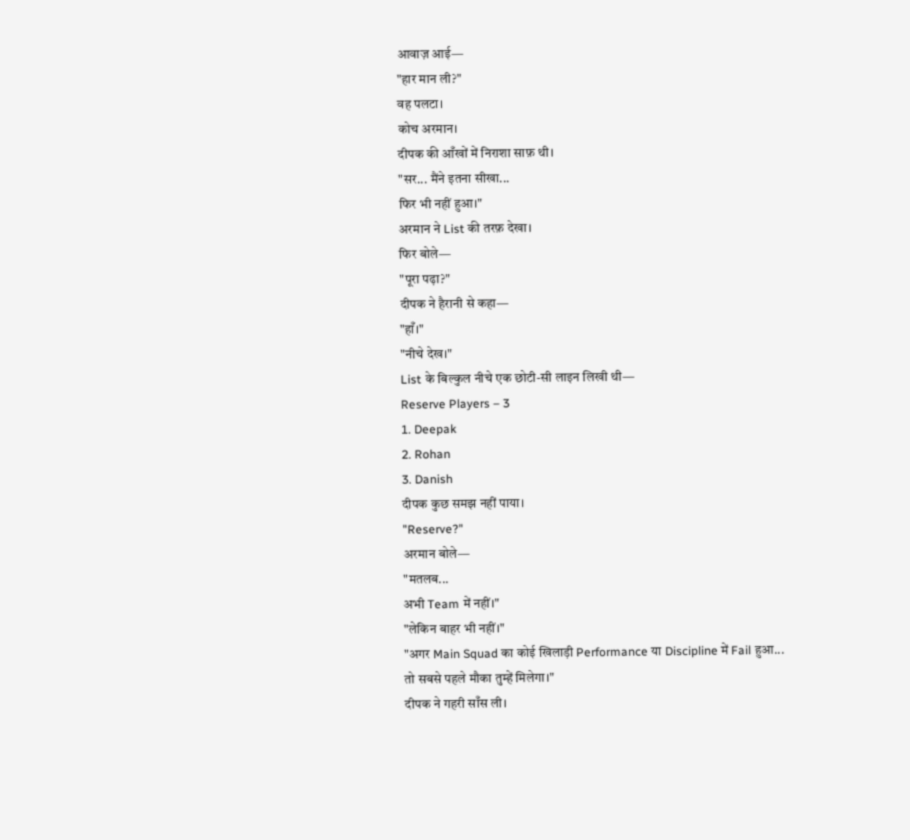आवाज़ आई—
"हार मान ली?"
वह पलटा।
कोच अरमान।
दीपक की आँखों में निराशा साफ़ थी।
"सर... मैंने इतना सीखा...
फिर भी नहीं हुआ।"
अरमान ने List की तरफ़ देखा।
फिर बोले—
"पूरा पढ़ा?"
दीपक ने हैरानी से कहा—
"हाँ।"
"नीचे देख।"
List के बिल्कुल नीचे एक छोटी-सी लाइन लिखी थी—
Reserve Players – 3
1. Deepak
2. Rohan
3. Danish
दीपक कुछ समझ नहीं पाया।
"Reserve?"
अरमान बोले—
"मतलब...
अभी Team में नहीं।"
"लेकिन बाहर भी नहीं।"
"अगर Main Squad का कोई खिलाड़ी Performance या Discipline में Fail हुआ...
तो सबसे पहले मौका तुम्हें मिलेगा।"
दीपक ने गहरी साँस ली।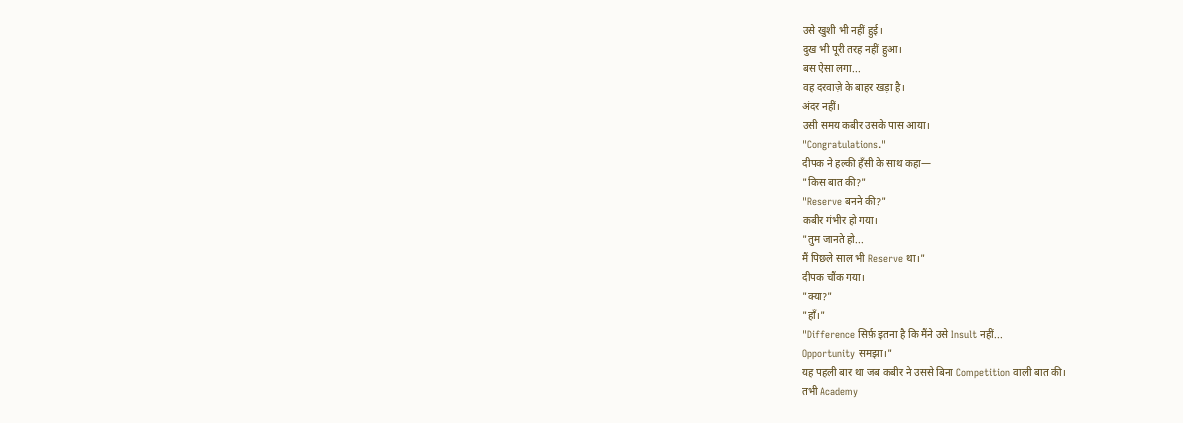उसे खुशी भी नहीं हुई।
दुख भी पूरी तरह नहीं हुआ।
बस ऐसा लगा...
वह दरवाज़े के बाहर खड़ा है।
अंदर नहीं।
उसी समय कबीर उसके पास आया।
"Congratulations."
दीपक ने हल्की हँसी के साथ कहा—
"किस बात की?"
"Reserve बनने की?"
कबीर गंभीर हो गया।
"तुम जानते हो...
मैं पिछले साल भी Reserve था।"
दीपक चौंक गया।
"क्या?"
"हाँ।"
"Difference सिर्फ़ इतना है कि मैंने उसे Insult नहीं...
Opportunity समझा।"
यह पहली बार था जब कबीर ने उससे बिना Competition वाली बात की।
तभी Academy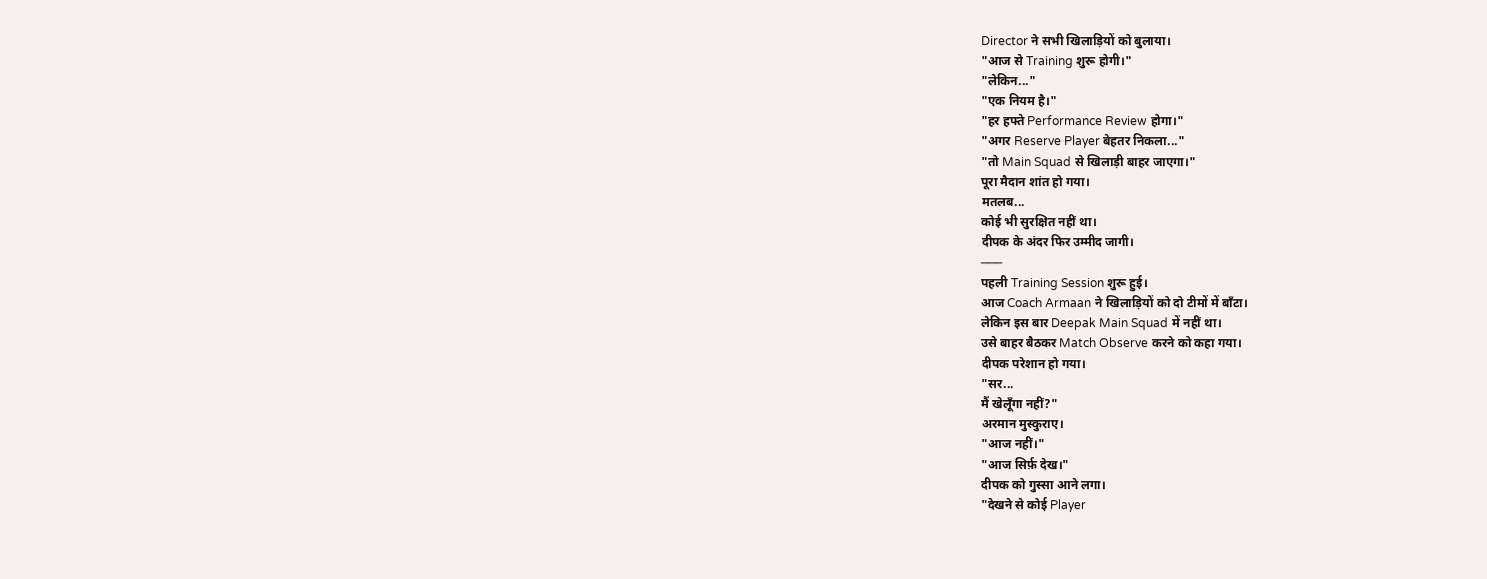Director ने सभी खिलाड़ियों को बुलाया।
"आज से Training शुरू होगी।"
"लेकिन..."
"एक नियम है।"
"हर हफ्ते Performance Review होगा।"
"अगर Reserve Player बेहतर निकला..."
"तो Main Squad से खिलाड़ी बाहर जाएगा।"
पूरा मैदान शांत हो गया।
मतलब...
कोई भी सुरक्षित नहीं था।
दीपक के अंदर फिर उम्मीद जागी।
───
पहली Training Session शुरू हुई।
आज Coach Armaan ने खिलाड़ियों को दो टीमों में बाँटा।
लेकिन इस बार Deepak Main Squad में नहीं था।
उसे बाहर बैठकर Match Observe करने को कहा गया।
दीपक परेशान हो गया।
"सर...
मैं खेलूँगा नहीं?"
अरमान मुस्कुराए।
"आज नहीं।"
"आज सिर्फ़ देख।"
दीपक को गुस्सा आने लगा।
"देखने से कोई Player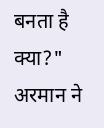बनता है क्या?"
अरमान ने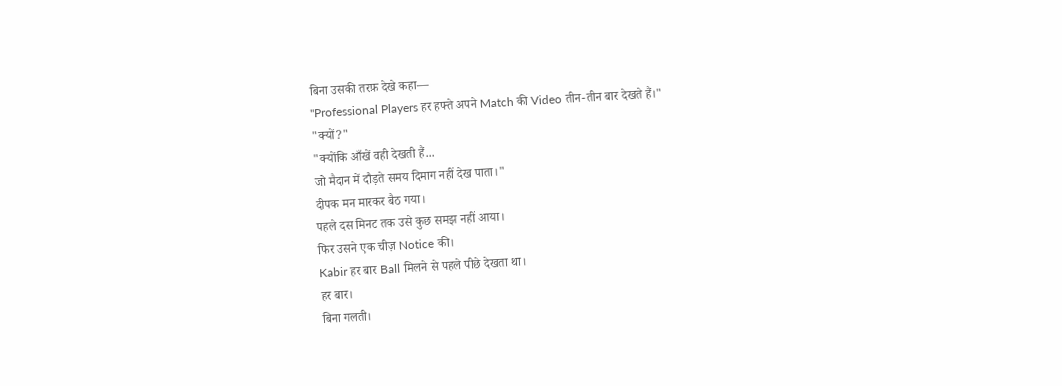बिना उसकी तरफ़ देखे कहा—
"Professional Players हर हफ्ते अपने Match की Video तीन-तीन बार देखते हैं।"
"क्यों?"
"क्योंकि आँखें वही देखती हैं...
जो मैदान में दौड़ते समय दिमाग नहीं देख पाता।"
दीपक मन मारकर बैठ गया।
पहले दस मिनट तक उसे कुछ समझ नहीं आया।
फिर उसने एक चीज़ Notice की।
Kabir हर बार Ball मिलने से पहले पीछे देखता था।
हर बार।
बिना गलती।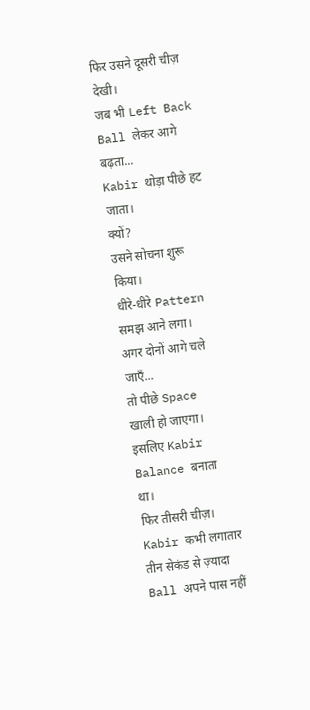फिर उसने दूसरी चीज़ देखी।
जब भी Left Back Ball लेकर आगे बढ़ता...
Kabir थोड़ा पीछे हट जाता।
क्यों?
उसने सोचना शुरू किया।
धीरे-धीरे Pattern समझ आने लगा।
अगर दोनों आगे चले जाएँ...
तो पीछे Space खाली हो जाएगा।
इसलिए Kabir Balance बनाता था।
फिर तीसरी चीज़।
Kabir कभी लगातार तीन सेकंड से ज़्यादा Ball अपने पास नहीं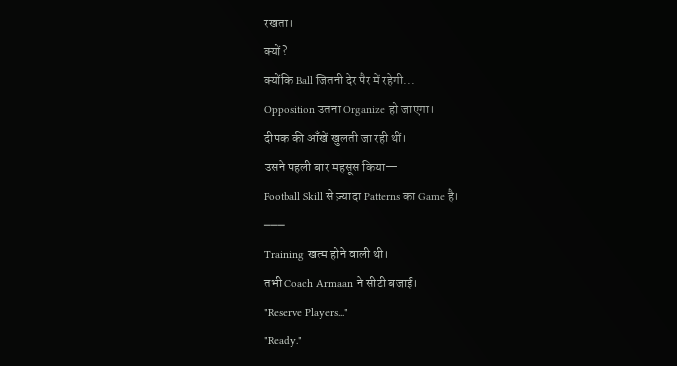रखता।
क्यों?
क्योंकि Ball जितनी देर पैर में रहेगी...
Opposition उतना Organize हो जाएगा।
दीपक की आँखें खुलती जा रही थीं।
उसने पहली बार महसूस किया—
Football Skill से ज़्यादा Patterns का Game है।
───
Training खत्म होने वाली थी।
तभी Coach Armaan ने सीटी बजाई।
"Reserve Players..."
"Ready."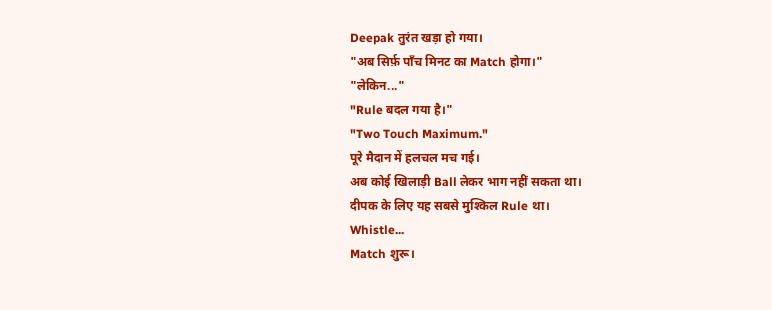Deepak तुरंत खड़ा हो गया।
"अब सिर्फ़ पाँच मिनट का Match होगा।"
"लेकिन..."
"Rule बदल गया है।"
"Two Touch Maximum."
पूरे मैदान में हलचल मच गई।
अब कोई खिलाड़ी Ball लेकर भाग नहीं सकता था।
दीपक के लिए यह सबसे मुश्किल Rule था।
Whistle...
Match शुरू।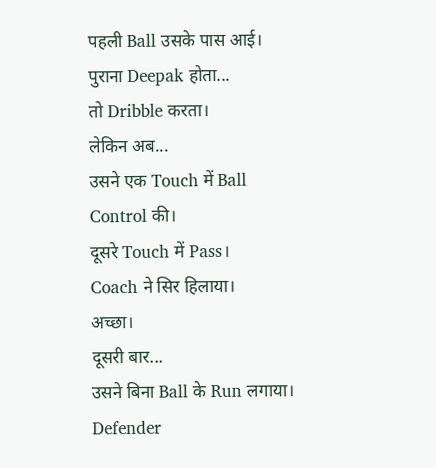पहली Ball उसके पास आई।
पुराना Deepak होता...
तो Dribble करता।
लेकिन अब...
उसने एक Touch में Ball Control की।
दूसरे Touch में Pass।
Coach ने सिर हिलाया।
अच्छा।
दूसरी बार...
उसने बिना Ball के Run लगाया।
Defender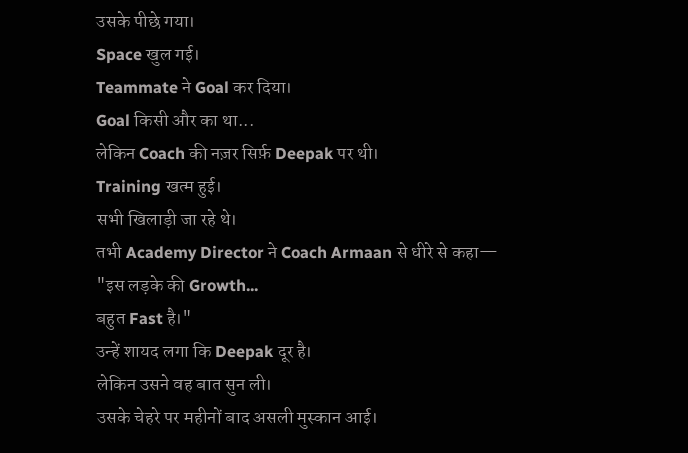उसके पीछे गया।
Space खुल गई।
Teammate ने Goal कर दिया।
Goal किसी और का था...
लेकिन Coach की नज़र सिर्फ़ Deepak पर थी।
Training खत्म हुई।
सभी खिलाड़ी जा रहे थे।
तभी Academy Director ने Coach Armaan से धीरे से कहा—
"इस लड़के की Growth...
बहुत Fast है।"
उन्हें शायद लगा कि Deepak दूर है।
लेकिन उसने वह बात सुन ली।
उसके चेहरे पर महीनों बाद असली मुस्कान आई।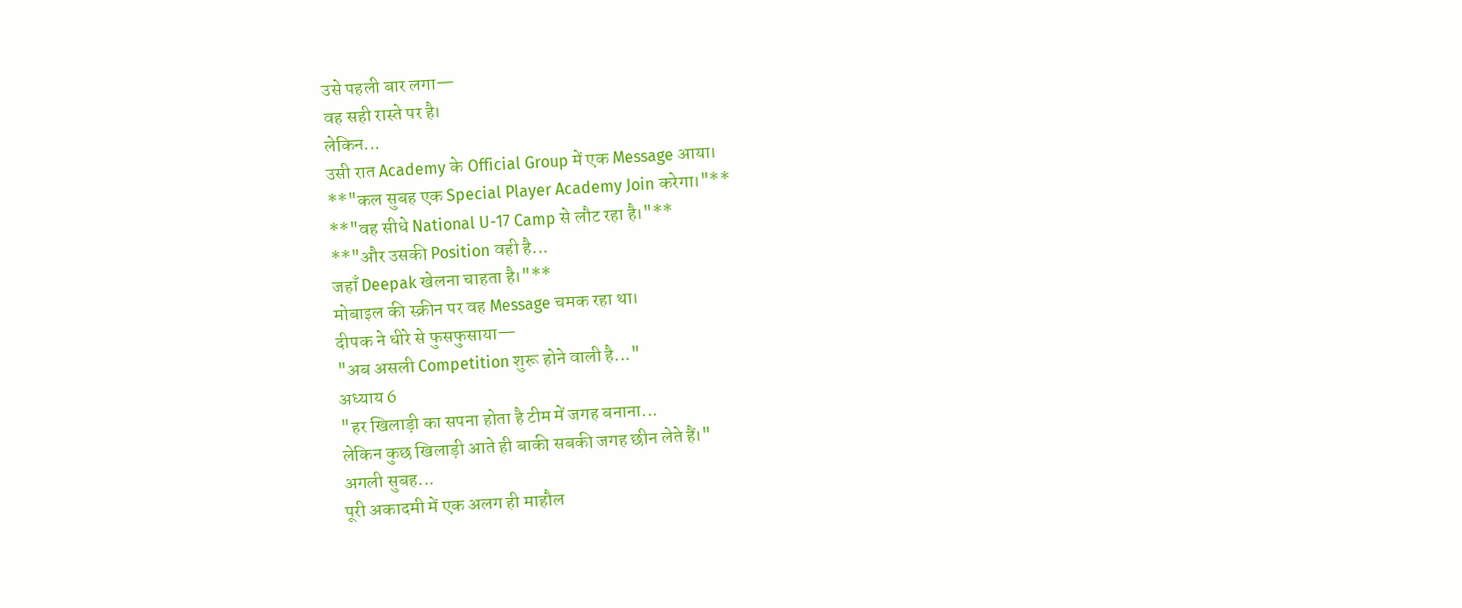उसे पहली बार लगा—
वह सही रास्ते पर है।
लेकिन...
उसी रात Academy के Official Group में एक Message आया।
**"कल सुबह एक Special Player Academy Join करेगा।"**
**"वह सीधे National U-17 Camp से लौट रहा है।"**
**"और उसकी Position वही है...
जहाँ Deepak खेलना चाहता है।"**
मोबाइल की स्क्रीन पर वह Message चमक रहा था।
दीपक ने धीरे से फुसफुसाया—
"अब असली Competition शुरू होने वाली है..."
अध्याय 6
"हर खिलाड़ी का सपना होता है टीम में जगह बनाना...
लेकिन कुछ खिलाड़ी आते ही बाकी सबकी जगह छीन लेते हैं।"
अगली सुबह...
पूरी अकादमी में एक अलग ही माहौल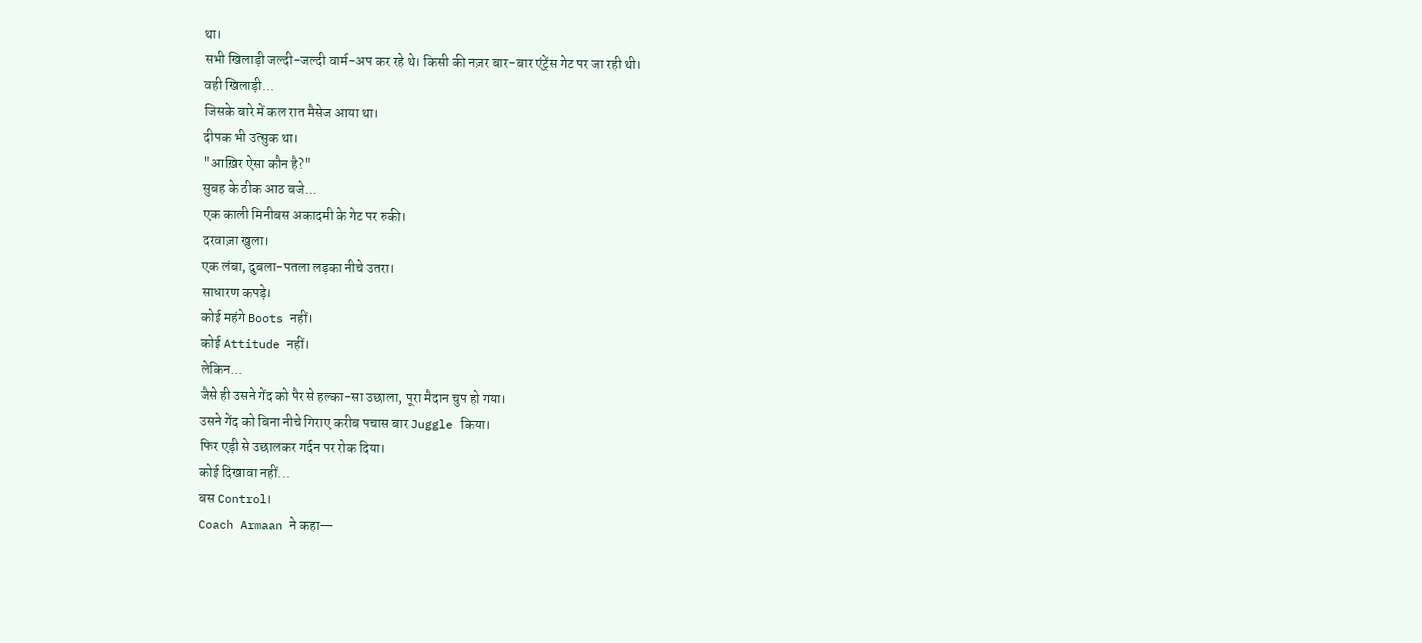था।
सभी खिलाड़ी जल्दी-जल्दी वार्म-अप कर रहे थे। किसी की नज़र बार-बार एंट्रेंस गेट पर जा रही थी।
वही खिलाड़ी...
जिसके बारे में कल रात मैसेज आया था।
दीपक भी उत्सुक था।
"आख़िर ऐसा कौन है?"
सुबह के ठीक आठ बजे...
एक काली मिनीबस अकादमी के गेट पर रुकी।
दरवाज़ा खुला।
एक लंबा, दुबला-पतला लड़का नीचे उतरा।
साधारण कपड़े।
कोई महंगे Boots नहीं।
कोई Attitude नहीं।
लेकिन...
जैसे ही उसने गेंद को पैर से हल्का-सा उछाला, पूरा मैदान चुप हो गया।
उसने गेंद को बिना नीचे गिराए करीब पचास बार Juggle किया।
फिर एड़ी से उछालकर गर्दन पर रोक दिया।
कोई दिखावा नहीं...
बस Control।
Coach Armaan ने कहा—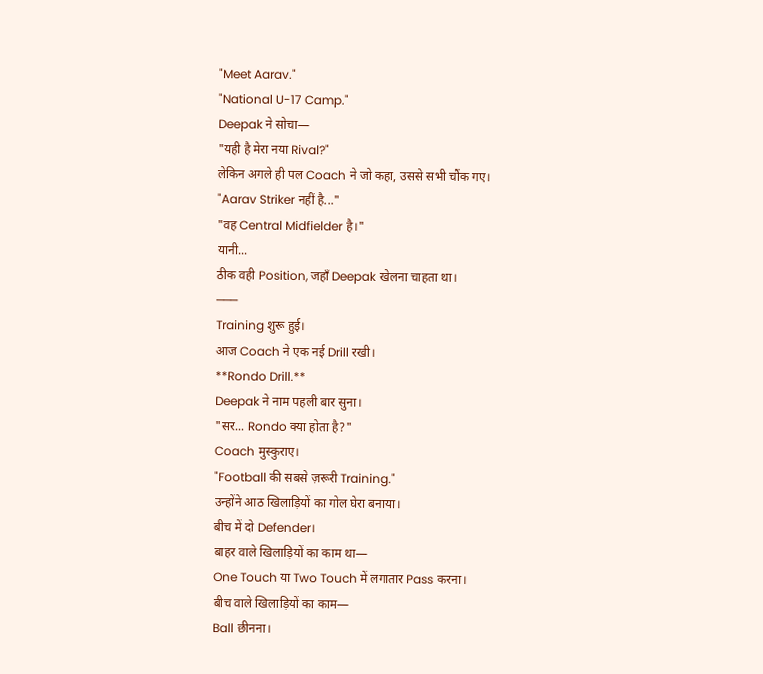"Meet Aarav."
"National U-17 Camp."
Deepak ने सोचा—
"यही है मेरा नया Rival?"
लेकिन अगले ही पल Coach ने जो कहा, उससे सभी चौंक गए।
"Aarav Striker नहीं है..."
"वह Central Midfielder है।"
यानी...
ठीक वही Position, जहाँ Deepak खेलना चाहता था।
───
Training शुरू हुई।
आज Coach ने एक नई Drill रखी।
**Rondo Drill.**
Deepak ने नाम पहली बार सुना।
"सर... Rondo क्या होता है?"
Coach मुस्कुराए।
"Football की सबसे ज़रूरी Training."
उन्होंने आठ खिलाड़ियों का गोल घेरा बनाया।
बीच में दो Defender।
बाहर वाले खिलाड़ियों का काम था—
One Touch या Two Touch में लगातार Pass करना।
बीच वाले खिलाड़ियों का काम—
Ball छीनना।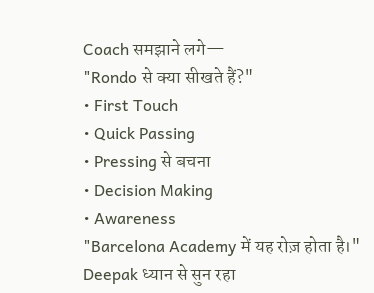Coach समझाने लगे—
"Rondo से क्या सीखते हैं?"
• First Touch
• Quick Passing
• Pressing से बचना
• Decision Making
• Awareness
"Barcelona Academy में यह रोज़ होता है।"
Deepak ध्यान से सुन रहा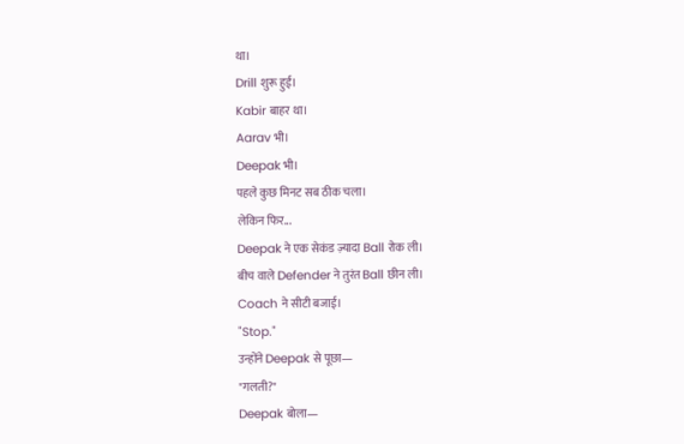था।
Drill शुरू हुई।
Kabir बाहर था।
Aarav भी।
Deepak भी।
पहले कुछ मिनट सब ठीक चला।
लेकिन फिर...
Deepak ने एक सेकंड ज़्यादा Ball रोक ली।
बीच वाले Defender ने तुरंत Ball छीन ली।
Coach ने सीटी बजाई।
"Stop."
उन्होंने Deepak से पूछा—
"गलती?"
Deepak बोला—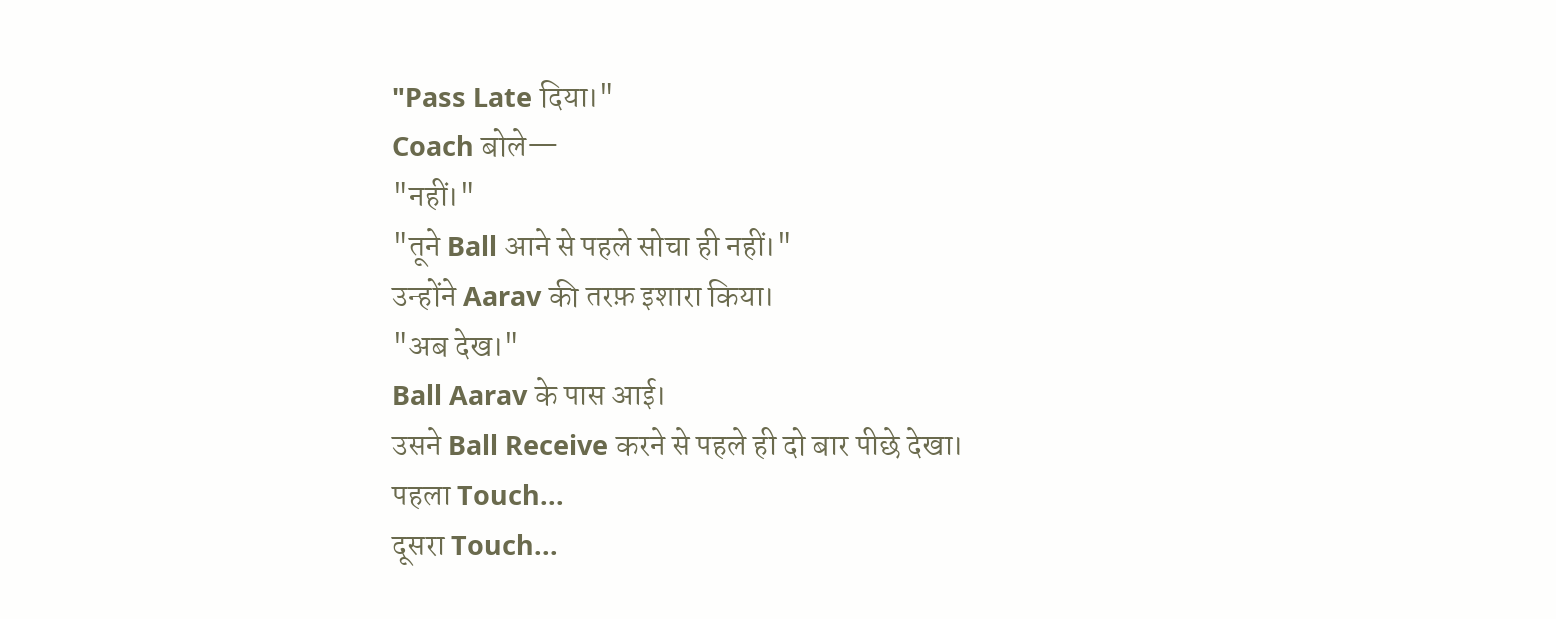"Pass Late दिया।"
Coach बोले—
"नहीं।"
"तूने Ball आने से पहले सोचा ही नहीं।"
उन्होंने Aarav की तरफ़ इशारा किया।
"अब देख।"
Ball Aarav के पास आई।
उसने Ball Receive करने से पहले ही दो बार पीछे देखा।
पहला Touch...
दूसरा Touch...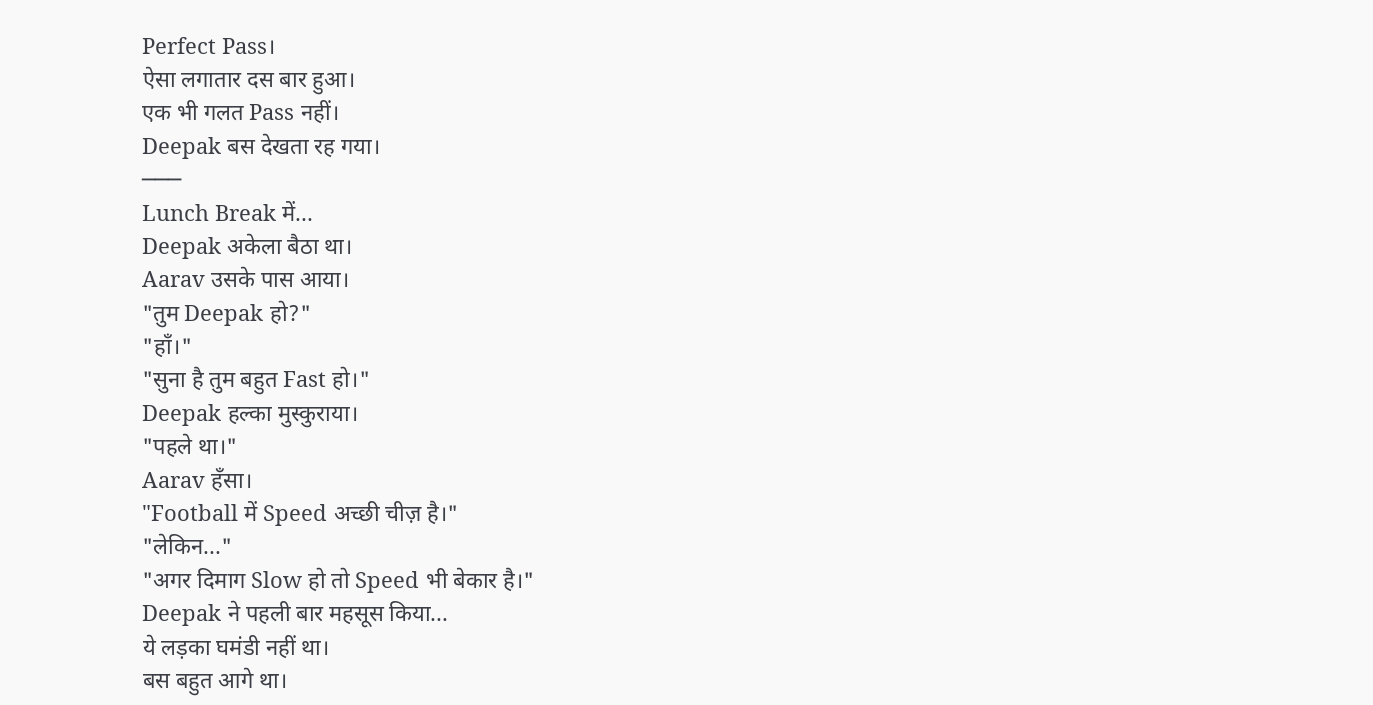Perfect Pass।
ऐसा लगातार दस बार हुआ।
एक भी गलत Pass नहीं।
Deepak बस देखता रह गया।
───
Lunch Break में...
Deepak अकेला बैठा था।
Aarav उसके पास आया।
"तुम Deepak हो?"
"हाँ।"
"सुना है तुम बहुत Fast हो।"
Deepak हल्का मुस्कुराया।
"पहले था।"
Aarav हँसा।
"Football में Speed अच्छी चीज़ है।"
"लेकिन..."
"अगर दिमाग Slow हो तो Speed भी बेकार है।"
Deepak ने पहली बार महसूस किया...
ये लड़का घमंडी नहीं था।
बस बहुत आगे था।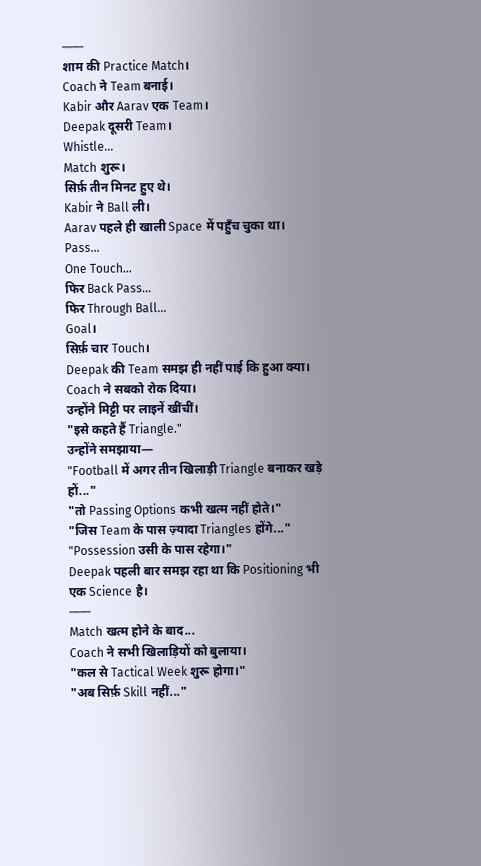───
शाम की Practice Match।
Coach ने Team बनाई।
Kabir और Aarav एक Team।
Deepak दूसरी Team।
Whistle...
Match शुरू।
सिर्फ़ तीन मिनट हुए थे।
Kabir ने Ball ली।
Aarav पहले ही खाली Space में पहुँच चुका था।
Pass...
One Touch...
फिर Back Pass...
फिर Through Ball...
Goal।
सिर्फ़ चार Touch।
Deepak की Team समझ ही नहीं पाई कि हुआ क्या।
Coach ने सबको रोक दिया।
उन्होंने मिट्टी पर लाइनें खींचीं।
"इसे कहते हैं Triangle."
उन्होंने समझाया—
"Football में अगर तीन खिलाड़ी Triangle बनाकर खड़े हों..."
"तो Passing Options कभी खत्म नहीं होते।"
"जिस Team के पास ज़्यादा Triangles होंगे..."
"Possession उसी के पास रहेगा।"
Deepak पहली बार समझ रहा था कि Positioning भी एक Science है।
───
Match खत्म होने के बाद...
Coach ने सभी खिलाड़ियों को बुलाया।
"कल से Tactical Week शुरू होगा।"
"अब सिर्फ़ Skill नहीं..."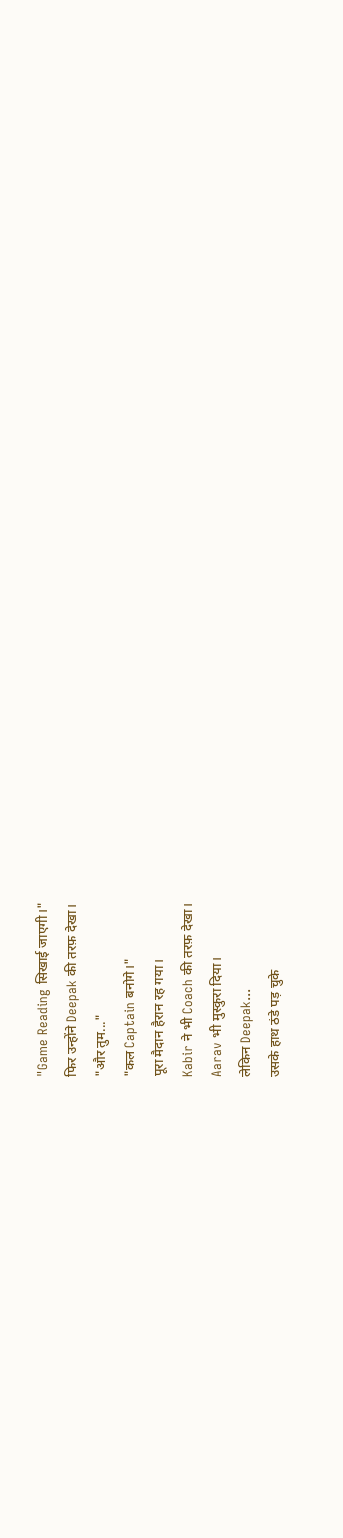"Game Reading सिखाई जाएगी।"
फिर उन्होंने Deepak की तरफ़ देखा।
"और तुम..."
"कल Captain बनोगे।"
पूरा मैदान हैरान रह गया।
Kabir ने भी Coach की तरफ़ देखा।
Aarav भी मुस्कुरा दिया।
लेकिन Deepak...
उसके हाथ ठंडे पड़ चुके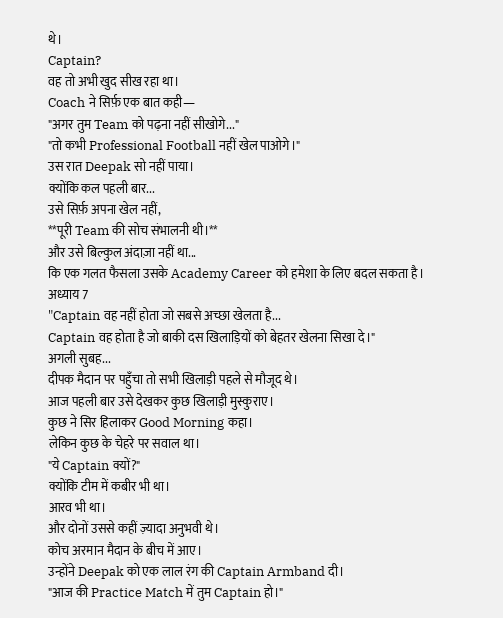थे।
Captain?
वह तो अभी खुद सीख रहा था।
Coach ने सिर्फ़ एक बात कही—
"अगर तुम Team को पढ़ना नहीं सीखोगे..."
"तो कभी Professional Football नहीं खेल पाओगे।"
उस रात Deepak सो नहीं पाया।
क्योंकि कल पहली बार...
उसे सिर्फ़ अपना खेल नहीं,
**पूरी Team की सोच संभालनी थी।**
और उसे बिल्कुल अंदाज़ा नहीं था...
कि एक गलत फैसला उसके Academy Career को हमेशा के लिए बदल सकता है।
अध्याय 7
"Captain वह नहीं होता जो सबसे अच्छा खेलता है...
Captain वह होता है जो बाकी दस खिलाड़ियों को बेहतर खेलना सिखा दे।"
अगली सुबह...
दीपक मैदान पर पहुँचा तो सभी खिलाड़ी पहले से मौजूद थे।
आज पहली बार उसे देखकर कुछ खिलाड़ी मुस्कुराए।
कुछ ने सिर हिलाकर Good Morning कहा।
लेकिन कुछ के चेहरे पर सवाल था।
"ये Captain क्यों?"
क्योंकि टीम में कबीर भी था।
आरव भी था।
और दोनों उससे कहीं ज़्यादा अनुभवी थे।
कोच अरमान मैदान के बीच में आए।
उन्होंने Deepak को एक लाल रंग की Captain Armband दी।
"आज की Practice Match में तुम Captain हो।"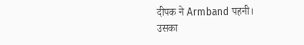दीपक ने Armband पहनी।
उसका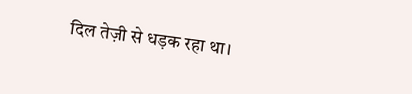दिल तेज़ी से धड़क रहा था।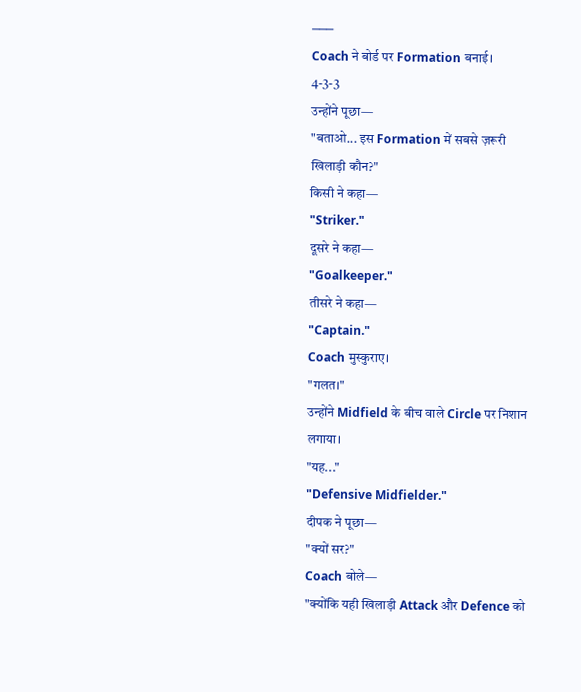───
Coach ने बोर्ड पर Formation बनाई।
4-3-3
उन्होंने पूछा—
"बताओ... इस Formation में सबसे ज़रूरी खिलाड़ी कौन?"
किसी ने कहा—
"Striker."
दूसरे ने कहा—
"Goalkeeper."
तीसरे ने कहा—
"Captain."
Coach मुस्कुराए।
"गलत।"
उन्होंने Midfield के बीच वाले Circle पर निशान लगाया।
"यह..."
"Defensive Midfielder."
दीपक ने पूछा—
"क्यों सर?"
Coach बोले—
"क्योंकि यही खिलाड़ी Attack और Defence को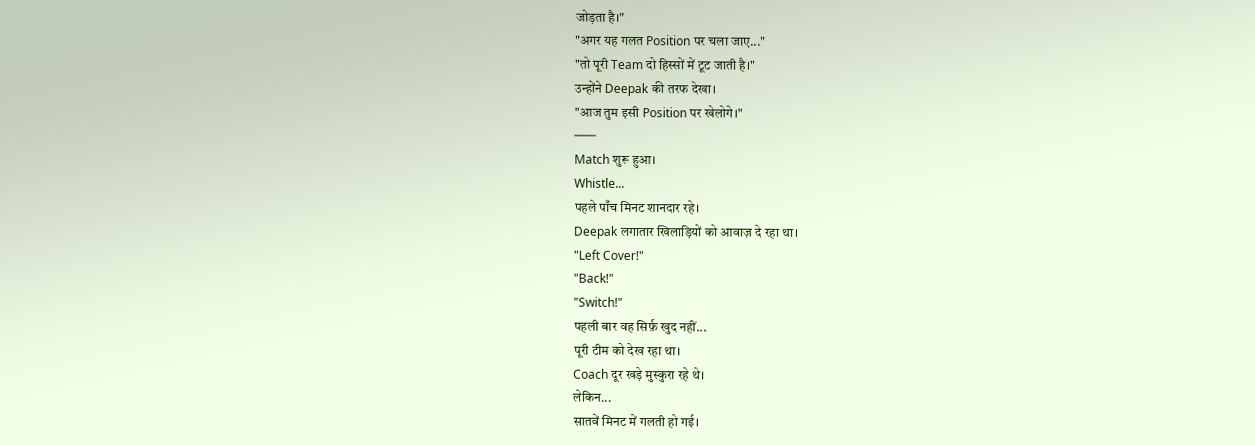जोड़ता है।"
"अगर यह गलत Position पर चला जाए..."
"तो पूरी Team दो हिस्सों में टूट जाती है।"
उन्होंने Deepak की तरफ देखा।
"आज तुम इसी Position पर खेलोगे।"
───
Match शुरू हुआ।
Whistle...
पहले पाँच मिनट शानदार रहे।
Deepak लगातार खिलाड़ियों को आवाज़ दे रहा था।
"Left Cover!"
"Back!"
"Switch!"
पहली बार वह सिर्फ़ खुद नहीं...
पूरी टीम को देख रहा था।
Coach दूर खड़े मुस्कुरा रहे थे।
लेकिन...
सातवें मिनट में गलती हो गई।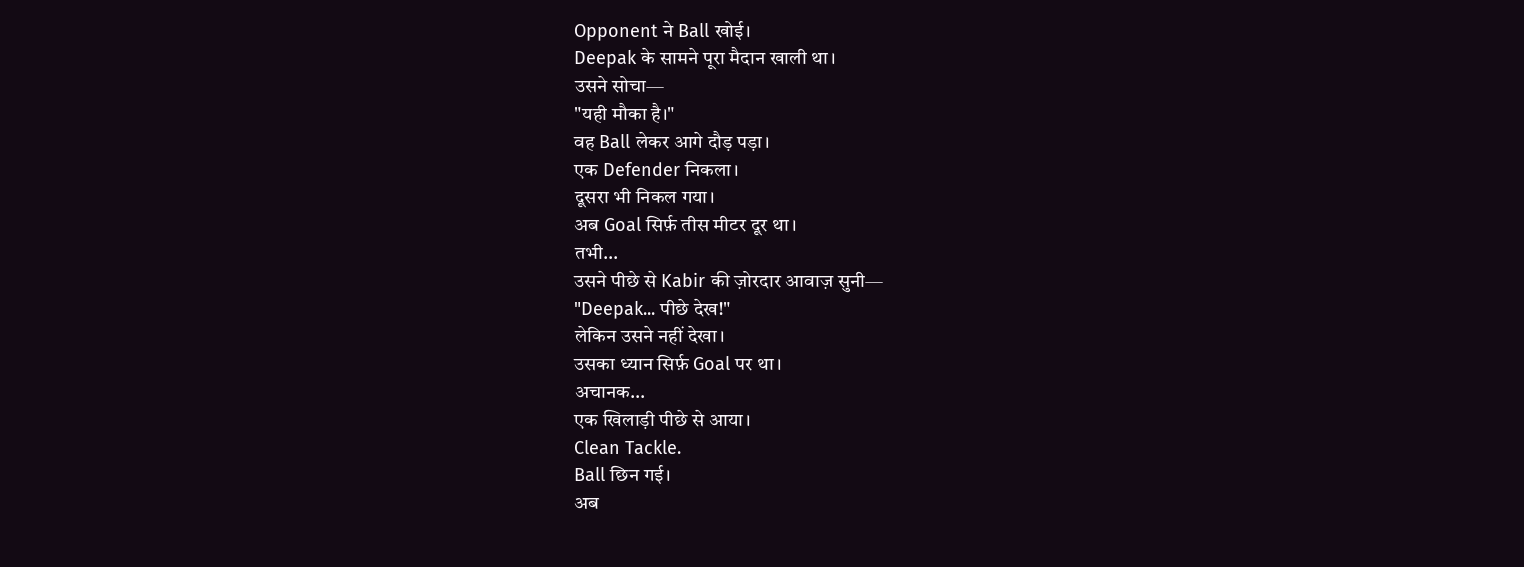Opponent ने Ball खोई।
Deepak के सामने पूरा मैदान खाली था।
उसने सोचा—
"यही मौका है।"
वह Ball लेकर आगे दौड़ पड़ा।
एक Defender निकला।
दूसरा भी निकल गया।
अब Goal सिर्फ़ तीस मीटर दूर था।
तभी...
उसने पीछे से Kabir की ज़ोरदार आवाज़ सुनी—
"Deepak... पीछे देख!"
लेकिन उसने नहीं देखा।
उसका ध्यान सिर्फ़ Goal पर था।
अचानक...
एक खिलाड़ी पीछे से आया।
Clean Tackle.
Ball छिन गई।
अब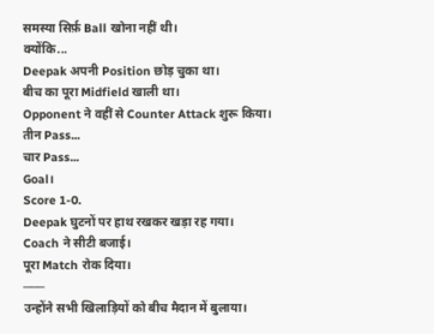समस्या सिर्फ़ Ball खोना नहीं थी।
क्योंकि...
Deepak अपनी Position छोड़ चुका था।
बीच का पूरा Midfield खाली था।
Opponent ने वहीं से Counter Attack शुरू किया।
तीन Pass...
चार Pass...
Goal।
Score 1-0.
Deepak घुटनों पर हाथ रखकर खड़ा रह गया।
Coach ने सीटी बजाई।
पूरा Match रोक दिया।
───
उन्होंने सभी खिलाड़ियों को बीच मैदान में बुलाया।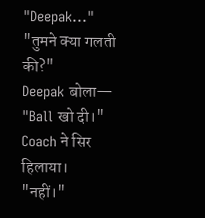"Deepak..."
"तुमने क्या गलती की?"
Deepak बोला—
"Ball खो दी।"
Coach ने सिर हिलाया।
"नहीं।"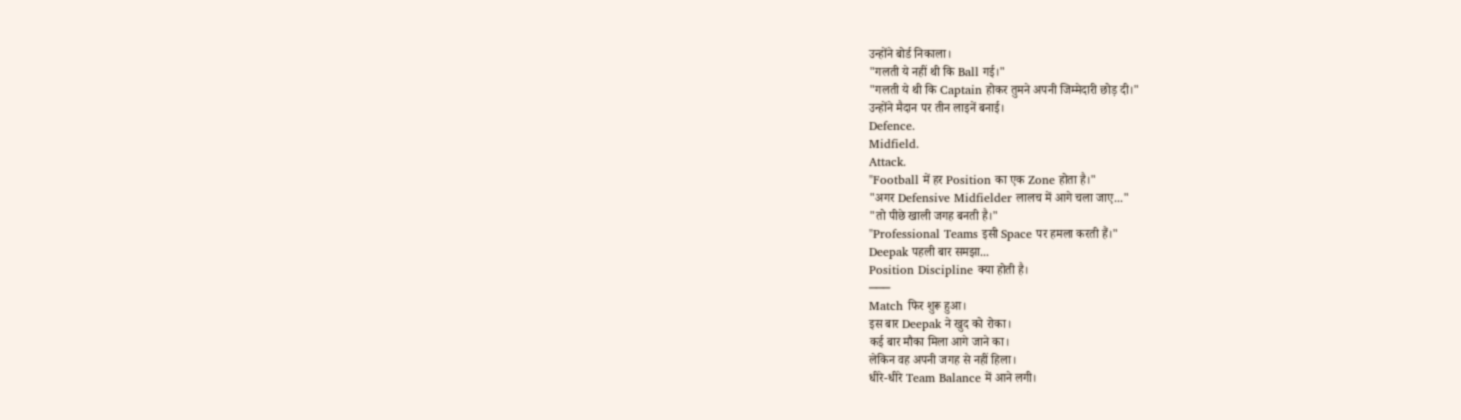उन्होंने बोर्ड निकाला।
"गलती ये नहीं थी कि Ball गई।"
"गलती ये थी कि Captain होकर तुमने अपनी जिम्मेदारी छोड़ दी।"
उन्होंने मैदान पर तीन लाइनें बनाई।
Defence.
Midfield.
Attack.
"Football में हर Position का एक Zone होता है।"
"अगर Defensive Midfielder लालच में आगे चला जाए..."
"तो पीछे खाली जगह बनती है।"
"Professional Teams इसी Space पर हमला करती हैं।"
Deepak पहली बार समझा...
Position Discipline क्या होती है।
───
Match फिर शुरू हुआ।
इस बार Deepak ने खुद को रोका।
कई बार मौका मिला आगे जाने का।
लेकिन वह अपनी जगह से नहीं हिला।
धीरे-धीरे Team Balance में आने लगी।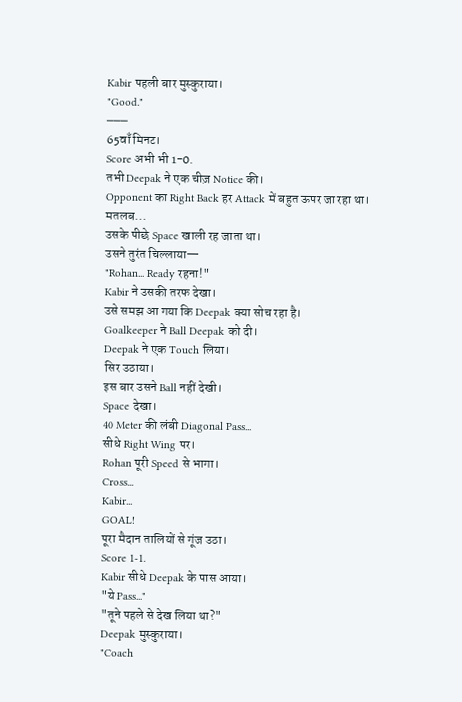Kabir पहली बार मुस्कुराया।
"Good."
───
65वाँ मिनट।
Score अभी भी 1-0.
तभी Deepak ने एक चीज़ Notice की।
Opponent का Right Back हर Attack में बहुत ऊपर जा रहा था।
मतलब...
उसके पीछे Space खाली रह जाता था।
उसने तुरंत चिल्लाया—
"Rohan... Ready रहना!"
Kabir ने उसकी तरफ देखा।
उसे समझ आ गया कि Deepak क्या सोच रहा है।
Goalkeeper ने Ball Deepak को दी।
Deepak ने एक Touch लिया।
सिर उठाया।
इस बार उसने Ball नहीं देखी।
Space देखा।
40 Meter की लंबी Diagonal Pass...
सीधे Right Wing पर।
Rohan पूरी Speed से भागा।
Cross...
Kabir...
GOAL!
पूरा मैदान तालियों से गूंज उठा।
Score 1-1.
Kabir सीधे Deepak के पास आया।
"ये Pass..."
"तूने पहले से देख लिया था?"
Deepak मुस्कुराया।
"Coach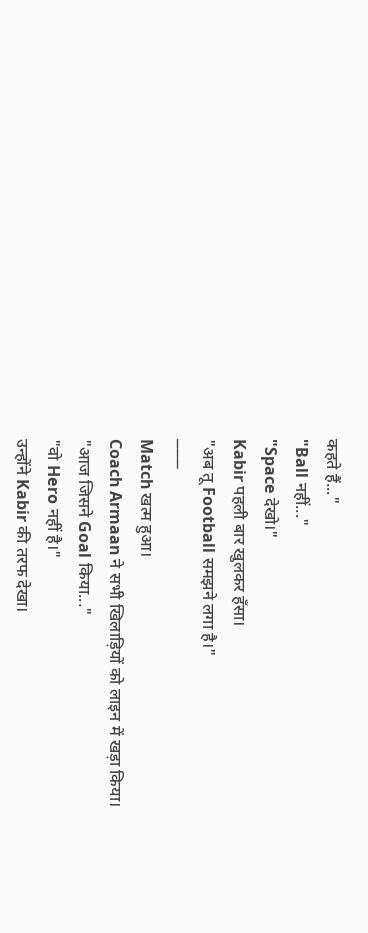कहते हैं..."
"Ball नहीं..."
"Space देखो।"
Kabir पहली बार खुलकर हँसा।
"अब तू Football समझने लगा है।"
───
Match खत्म हुआ।
Coach Armaan ने सभी खिलाड़ियों को लाइन में खड़ा किया।
"आज जिसने Goal किया..."
"वो Hero नहीं है।"
उन्होंने Kabir की तरफ देखा।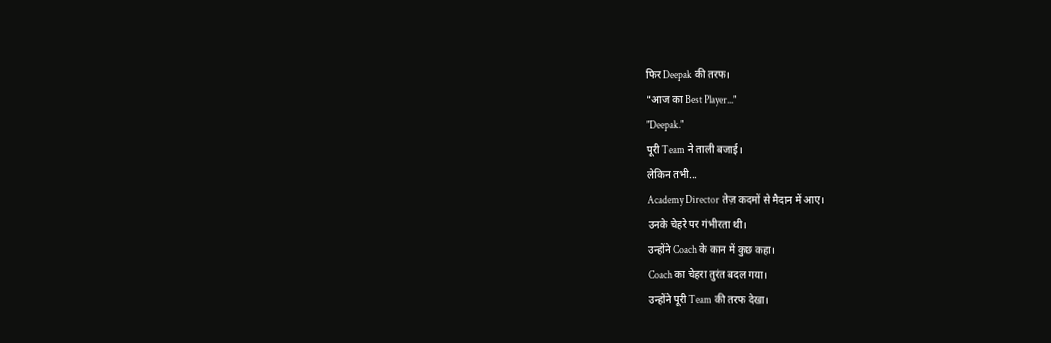फिर Deepak की तरफ।
"आज का Best Player..."
"Deepak."
पूरी Team ने ताली बजाई।
लेकिन तभी...
Academy Director तेज़ कदमों से मैदान में आए।
उनके चेहरे पर गंभीरता थी।
उन्होंने Coach के कान में कुछ कहा।
Coach का चेहरा तुरंत बदल गया।
उन्होंने पूरी Team की तरफ देखा।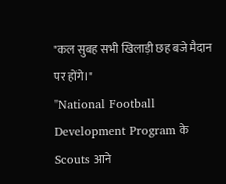"कल सुबह सभी खिलाड़ी छह बजे मैदान पर होंगे।"
"National Football Development Program के Scouts आने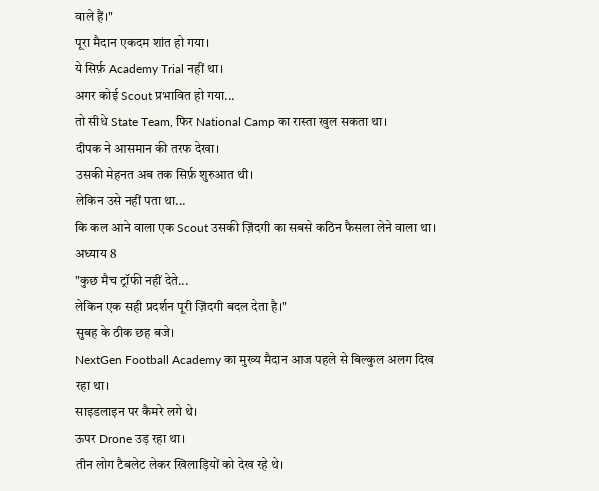वाले हैं।"
पूरा मैदान एकदम शांत हो गया।
ये सिर्फ़ Academy Trial नहीं था।
अगर कोई Scout प्रभावित हो गया...
तो सीधे State Team, फिर National Camp का रास्ता खुल सकता था।
दीपक ने आसमान की तरफ देखा।
उसकी मेहनत अब तक सिर्फ़ शुरुआत थी।
लेकिन उसे नहीं पता था...
कि कल आने वाला एक Scout उसकी ज़िंदगी का सबसे कठिन फैसला लेने वाला था।
अध्याय 8
"कुछ मैच ट्रॉफी नहीं देते...
लेकिन एक सही प्रदर्शन पूरी ज़िंदगी बदल देता है।"
सुबह के ठीक छह बजे।
NextGen Football Academy का मुख्य मैदान आज पहले से बिल्कुल अलग दिख रहा था।
साइडलाइन पर कैमरे लगे थे।
ऊपर Drone उड़ रहा था।
तीन लोग टैबलेट लेकर खिलाड़ियों को देख रहे थे।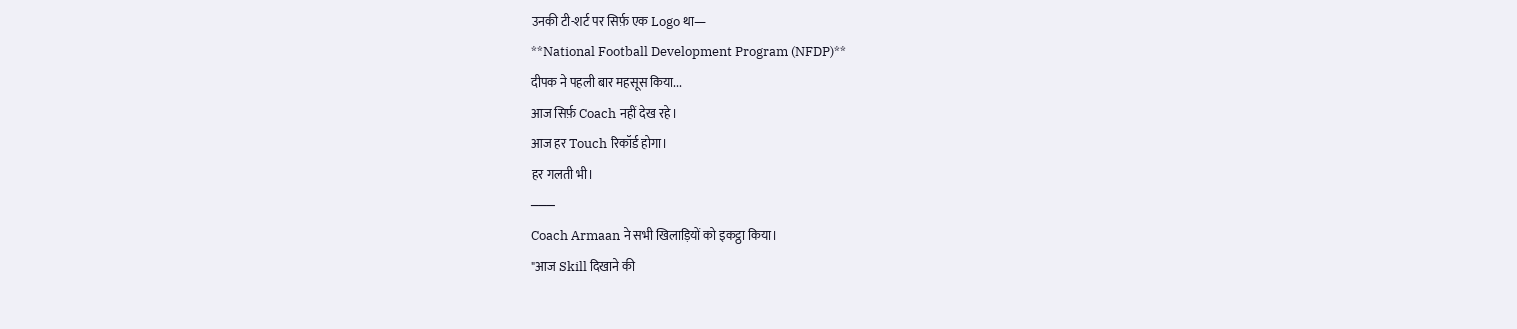उनकी टी-शर्ट पर सिर्फ़ एक Logo था—
**National Football Development Program (NFDP)**
दीपक ने पहली बार महसूस किया...
आज सिर्फ़ Coach नहीं देख रहे।
आज हर Touch रिकॉर्ड होगा।
हर गलती भी।
───
Coach Armaan ने सभी खिलाड़ियों को इकट्ठा किया।
"आज Skill दिखाने की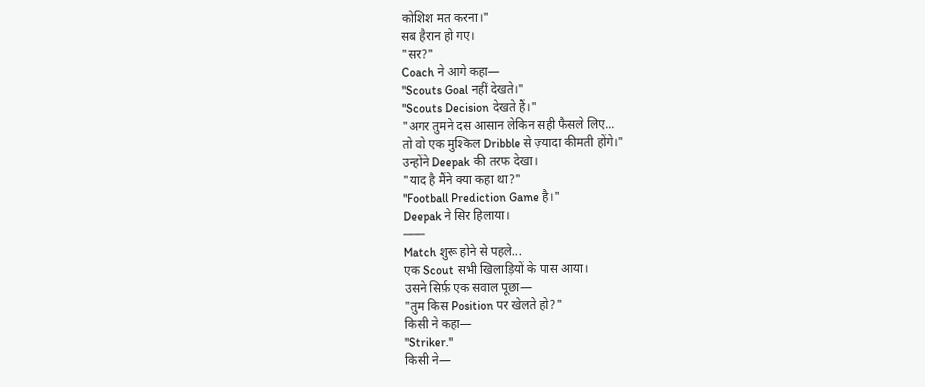कोशिश मत करना।"
सब हैरान हो गए।
"सर?"
Coach ने आगे कहा—
"Scouts Goal नहीं देखते।"
"Scouts Decision देखते हैं।"
"अगर तुमने दस आसान लेकिन सही फैसले लिए...
तो वो एक मुश्किल Dribble से ज़्यादा कीमती होंगे।"
उन्होंने Deepak की तरफ देखा।
"याद है मैंने क्या कहा था?"
"Football Prediction Game है।"
Deepak ने सिर हिलाया।
───
Match शुरू होने से पहले...
एक Scout सभी खिलाड़ियों के पास आया।
उसने सिर्फ़ एक सवाल पूछा—
"तुम किस Position पर खेलते हो?"
किसी ने कहा—
"Striker."
किसी ने—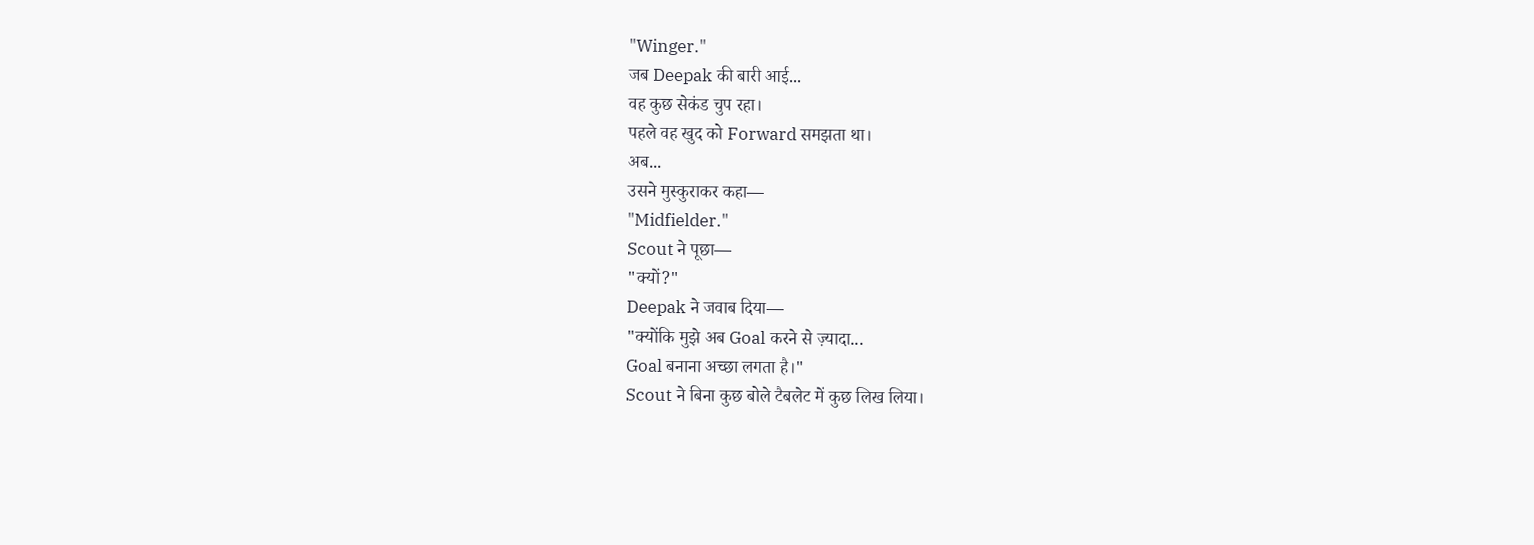"Winger."
जब Deepak की बारी आई...
वह कुछ सेकंड चुप रहा।
पहले वह खुद को Forward समझता था।
अब...
उसने मुस्कुराकर कहा—
"Midfielder."
Scout ने पूछा—
"क्यों?"
Deepak ने जवाब दिया—
"क्योंकि मुझे अब Goal करने से ज़्यादा...
Goal बनाना अच्छा लगता है।"
Scout ने बिना कुछ बोले टैबलेट में कुछ लिख लिया।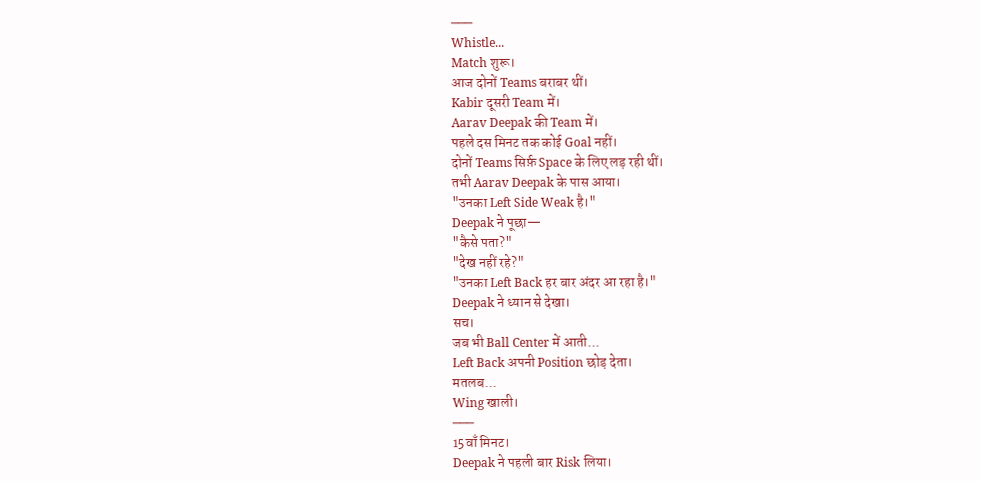───
Whistle...
Match शुरू।
आज दोनों Teams बराबर थीं।
Kabir दूसरी Team में।
Aarav Deepak की Team में।
पहले दस मिनट तक कोई Goal नहीं।
दोनों Teams सिर्फ़ Space के लिए लड़ रही थीं।
तभी Aarav Deepak के पास आया।
"उनका Left Side Weak है।"
Deepak ने पूछा—
"कैसे पता?"
"देख नहीं रहे?"
"उनका Left Back हर बार अंदर आ रहा है।"
Deepak ने ध्यान से देखा।
सच।
जब भी Ball Center में आती...
Left Back अपनी Position छोड़ देता।
मतलब...
Wing खाली।
───
15वाँ मिनट।
Deepak ने पहली बार Risk लिया।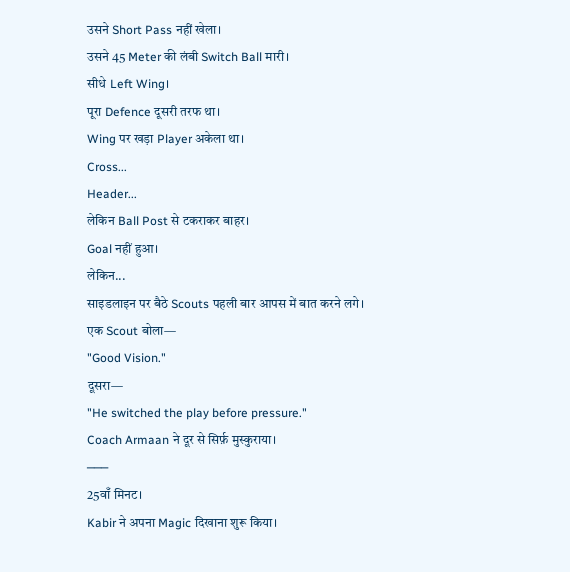उसने Short Pass नहीं खेला।
उसने 45 Meter की लंबी Switch Ball मारी।
सीधे Left Wing।
पूरा Defence दूसरी तरफ था।
Wing पर खड़ा Player अकेला था।
Cross...
Header...
लेकिन Ball Post से टकराकर बाहर।
Goal नहीं हुआ।
लेकिन...
साइडलाइन पर बैठे Scouts पहली बार आपस में बात करने लगे।
एक Scout बोला—
"Good Vision."
दूसरा—
"He switched the play before pressure."
Coach Armaan ने दूर से सिर्फ़ मुस्कुराया।
───
25वाँ मिनट।
Kabir ने अपना Magic दिखाना शुरू किया।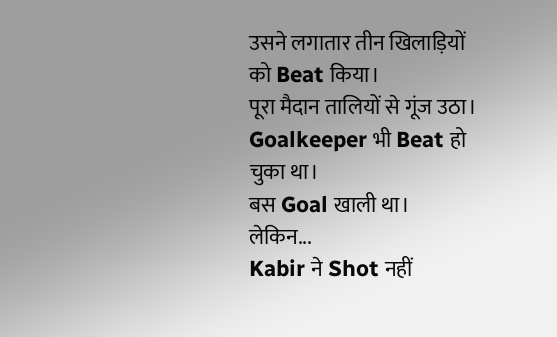उसने लगातार तीन खिलाड़ियों को Beat किया।
पूरा मैदान तालियों से गूंज उठा।
Goalkeeper भी Beat हो चुका था।
बस Goal खाली था।
लेकिन...
Kabir ने Shot नहीं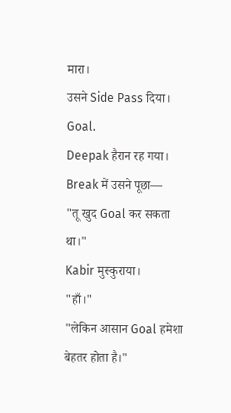मारा।
उसने Side Pass दिया।
Goal.
Deepak हैरान रह गया।
Break में उसने पूछा—
"तू खुद Goal कर सकता था।"
Kabir मुस्कुराया।
"हाँ।"
"लेकिन आसान Goal हमेशा बेहतर होता है।"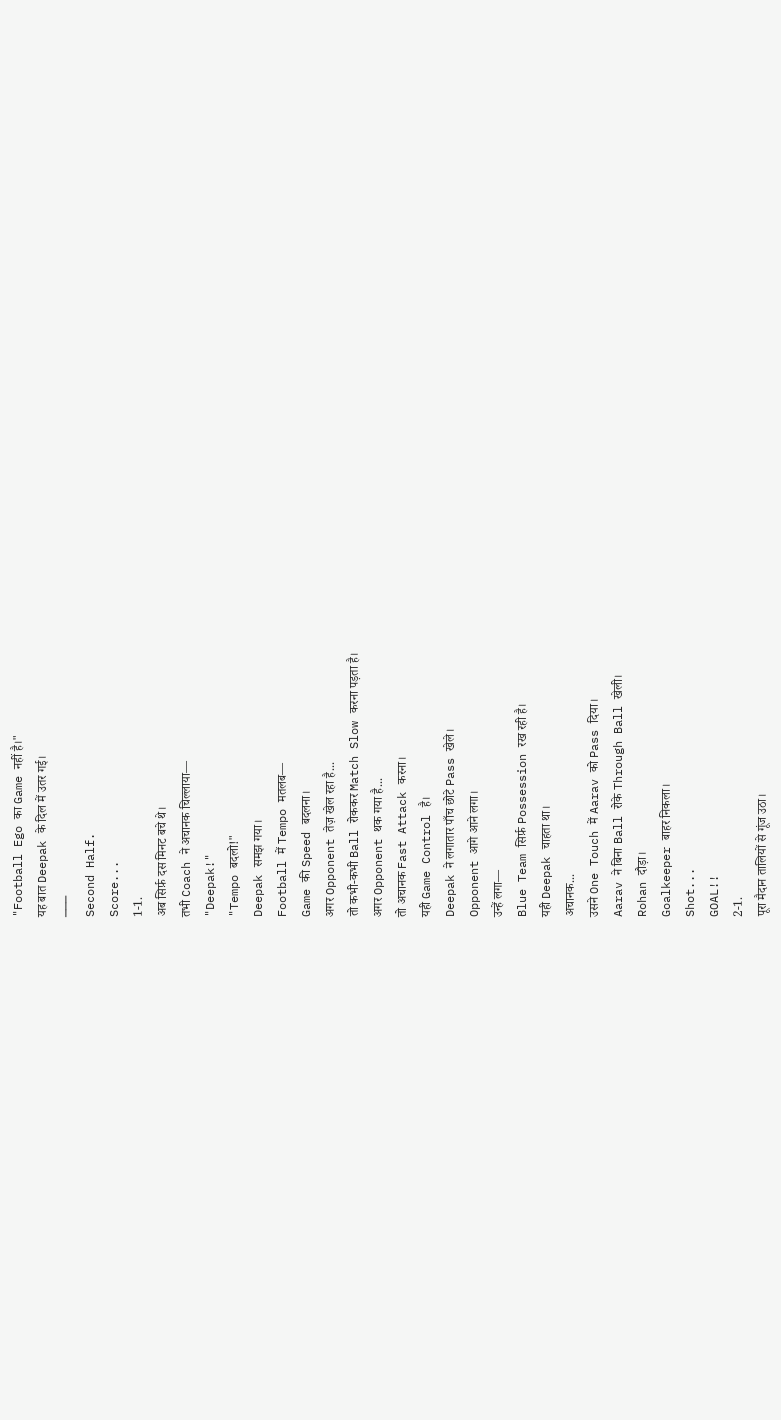"Football Ego का Game नहीं है।"
यह बात Deepak के दिल में उतर गई।
───
Second Half.
Score...
1-1.
अब सिर्फ़ दस मिनट बचे थे।
तभी Coach ने अचानक चिल्लाया—
"Deepak!"
"Tempo बदलो!"
Deepak समझ गया।
Football में Tempo मतलब—
Game की Speed बदलना।
अगर Opponent तेज़ खेल रहा है...
तो कभी-कभी Ball रोककर Match Slow करना पड़ता है।
अगर Opponent थक गया है...
तो अचानक Fast Attack करना।
यही Game Control है।
Deepak ने लगातार पाँच छोटे Pass खेले।
Opponent आगे आने लगा।
उन्हें लगा—
Blue Team सिर्फ़ Possession रख रही है।
यही Deepak चाहता था।
अचानक...
उसने One Touch में Aarav को Pass दिया।
Aarav ने बिना Ball रोके Through Ball खेली।
Rohan दौड़ा।
Goalkeeper बाहर निकला।
Shot...
GOAL!!
2-1.
पूरा मैदान तालियों से गूंज उठा।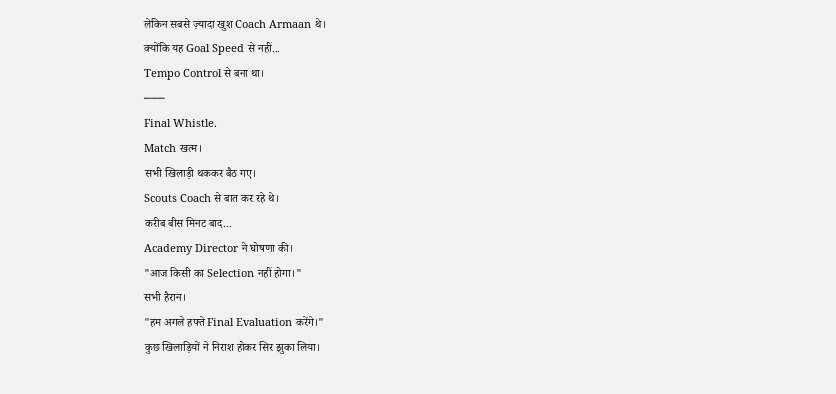लेकिन सबसे ज़्यादा खुश Coach Armaan थे।
क्योंकि यह Goal Speed से नहीं...
Tempo Control से बना था।
───
Final Whistle.
Match खत्म।
सभी खिलाड़ी थककर बैठ गए।
Scouts Coach से बात कर रहे थे।
करीब बीस मिनट बाद...
Academy Director ने घोषणा की।
"आज किसी का Selection नहीं होगा।"
सभी हैरान।
"हम अगले हफ्ते Final Evaluation करेंगे।"
कुछ खिलाड़ियों ने निराश होकर सिर झुका लिया।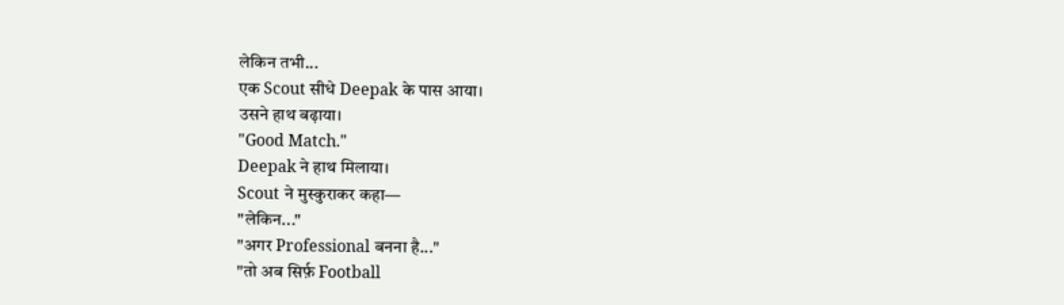लेकिन तभी...
एक Scout सीधे Deepak के पास आया।
उसने हाथ बढ़ाया।
"Good Match."
Deepak ने हाथ मिलाया।
Scout ने मुस्कुराकर कहा—
"लेकिन..."
"अगर Professional बनना है..."
"तो अब सिर्फ़ Football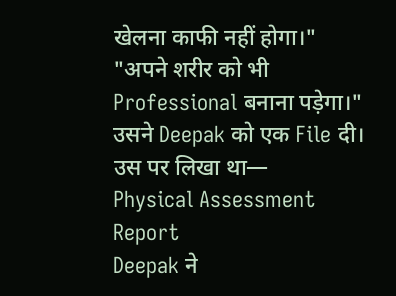खेलना काफी नहीं होगा।"
"अपने शरीर को भी Professional बनाना पड़ेगा।"
उसने Deepak को एक File दी।
उस पर लिखा था—
Physical Assessment Report
Deepak ने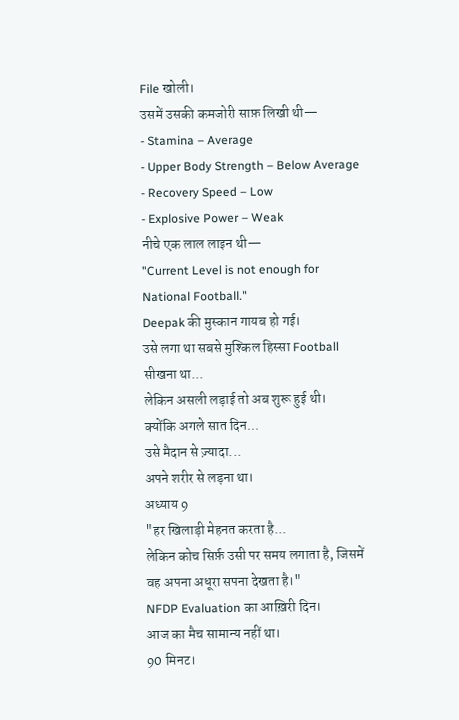File खोली।
उसमें उसकी कमजोरी साफ़ लिखी थी—
- Stamina – Average
- Upper Body Strength – Below Average
- Recovery Speed – Low
- Explosive Power – Weak
नीचे एक लाल लाइन थी—
"Current Level is not enough for National Football."
Deepak की मुस्कान गायब हो गई।
उसे लगा था सबसे मुश्किल हिस्सा Football सीखना था...
लेकिन असली लड़ाई तो अब शुरू हुई थी।
क्योंकि अगले सात दिन...
उसे मैदान से ज़्यादा...
अपने शरीर से लड़ना था।
अध्याय 9
"हर खिलाड़ी मेहनत करता है...
लेकिन कोच सिर्फ़ उसी पर समय लगाता है, जिसमें वह अपना अधूरा सपना देखता है।"
NFDP Evaluation का आख़िरी दिन।
आज का मैच सामान्य नहीं था।
90 मिनट।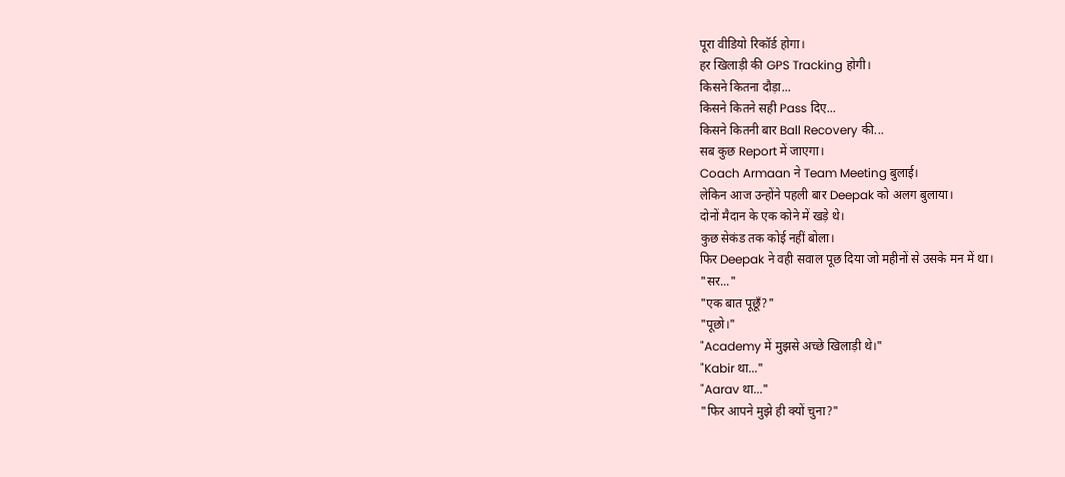पूरा वीडियो रिकॉर्ड होगा।
हर खिलाड़ी की GPS Tracking होगी।
किसने कितना दौड़ा...
किसने कितने सही Pass दिए...
किसने कितनी बार Ball Recovery की...
सब कुछ Report में जाएगा।
Coach Armaan ने Team Meeting बुलाई।
लेकिन आज उन्होंने पहली बार Deepak को अलग बुलाया।
दोनों मैदान के एक कोने में खड़े थे।
कुछ सेकंड तक कोई नहीं बोला।
फिर Deepak ने वही सवाल पूछ दिया जो महीनों से उसके मन में था।
"सर..."
"एक बात पूछूँ?"
"पूछो।"
"Academy में मुझसे अच्छे खिलाड़ी थे।"
"Kabir था..."
"Aarav था..."
"फिर आपने मुझे ही क्यों चुना?"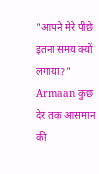"आपने मेरे पीछे इतना समय क्यों लगाया?"
Armaan कुछ देर तक आसमान की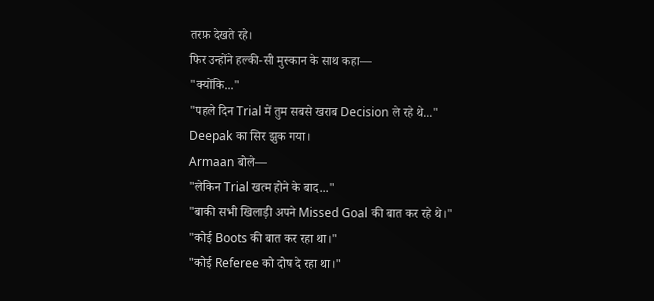तरफ़ देखते रहे।
फिर उन्होंने हल्की-सी मुस्कान के साथ कहा—
"क्योंकि..."
"पहले दिन Trial में तुम सबसे खराब Decision ले रहे थे..."
Deepak का सिर झुक गया।
Armaan बोले—
"लेकिन Trial खत्म होने के बाद..."
"बाकी सभी खिलाड़ी अपने Missed Goal की बात कर रहे थे।"
"कोई Boots की बात कर रहा था।"
"कोई Referee को दोष दे रहा था।"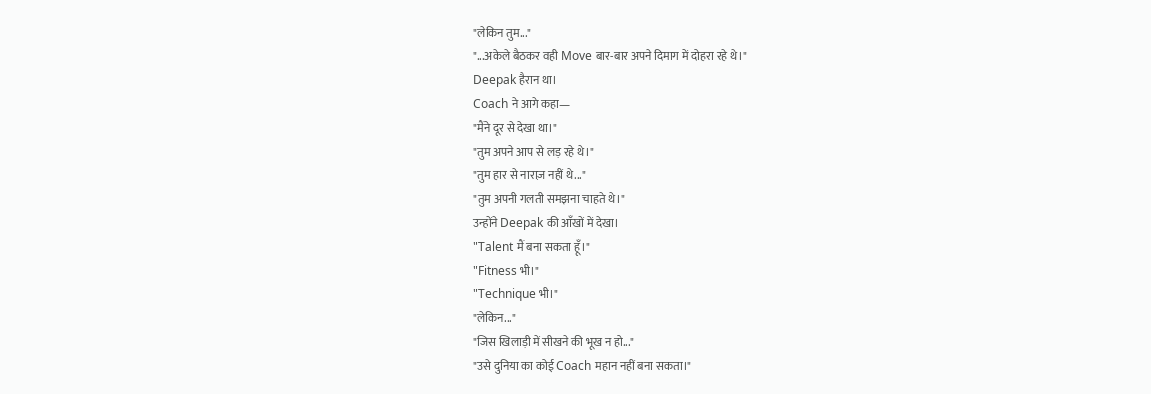"लेकिन तुम..."
"...अकेले बैठकर वही Move बार-बार अपने दिमाग में दोहरा रहे थे।"
Deepak हैरान था।
Coach ने आगे कहा—
"मैंने दूर से देखा था।"
"तुम अपने आप से लड़ रहे थे।"
"तुम हार से नाराज़ नहीं थे..."
"तुम अपनी गलती समझना चाहते थे।"
उन्होंने Deepak की आँखों में देखा।
"Talent मैं बना सकता हूँ।"
"Fitness भी।"
"Technique भी।"
"लेकिन..."
"जिस खिलाड़ी में सीखने की भूख न हो..."
"उसे दुनिया का कोई Coach महान नहीं बना सकता।"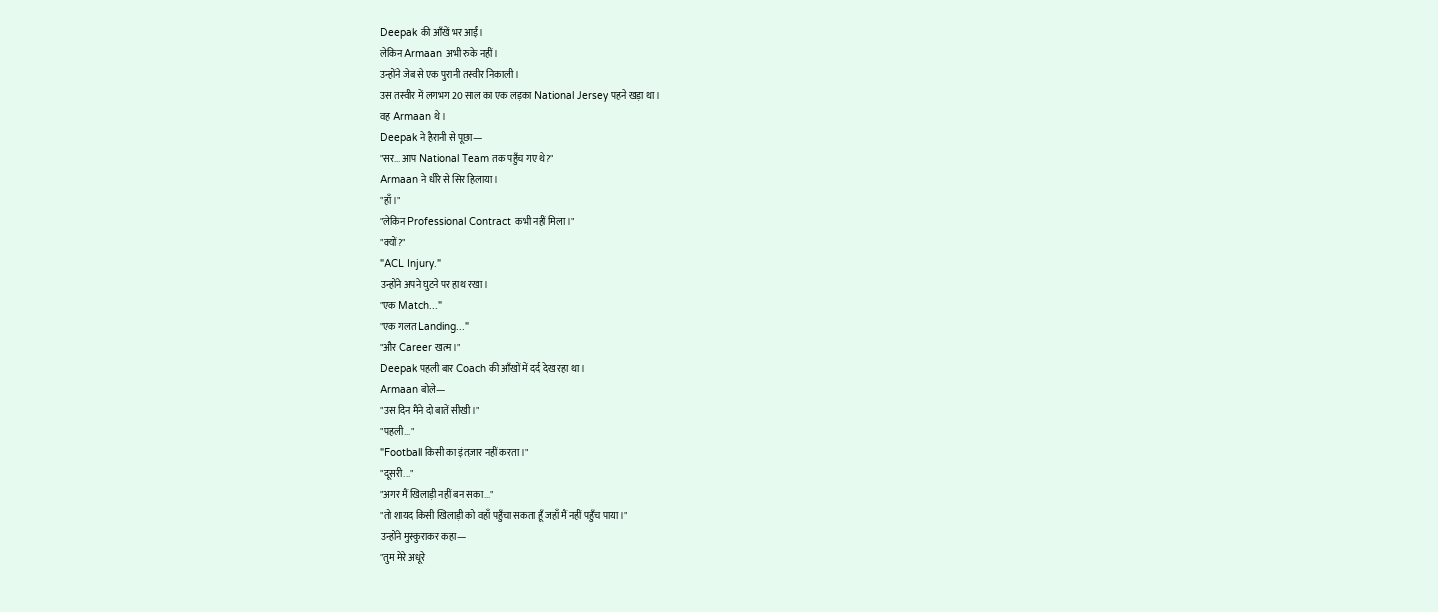Deepak की आँखें भर आईं।
लेकिन Armaan अभी रुके नहीं।
उन्होंने जेब से एक पुरानी तस्वीर निकाली।
उस तस्वीर में लगभग 20 साल का एक लड़का National Jersey पहने खड़ा था।
वह Armaan थे।
Deepak ने हैरानी से पूछा—
"सर... आप National Team तक पहुँच गए थे?"
Armaan ने धीरे से सिर हिलाया।
"हाँ।"
"लेकिन Professional Contract कभी नहीं मिला।"
"क्यों?"
"ACL Injury."
उन्होंने अपने घुटने पर हाथ रखा।
"एक Match..."
"एक गलत Landing..."
"और Career खत्म।"
Deepak पहली बार Coach की आँखों में दर्द देख रहा था।
Armaan बोले—
"उस दिन मैंने दो बातें सीखी।"
"पहली..."
"Football किसी का इंतज़ार नहीं करता।"
"दूसरी..."
"अगर मैं खिलाड़ी नहीं बन सका..."
"तो शायद किसी खिलाड़ी को वहाँ पहुँचा सकता हूँ जहाँ मैं नहीं पहुँच पाया।"
उन्होंने मुस्कुराकर कहा—
"तुम मेरे अधूरे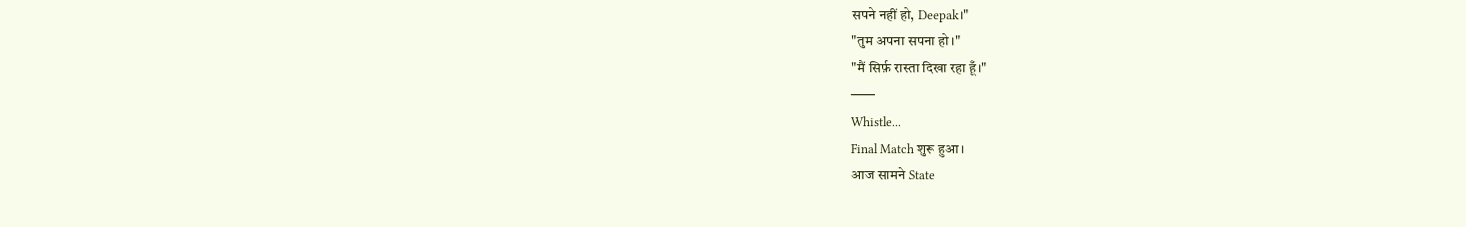सपने नहीं हो, Deepak।"
"तुम अपना सपना हो।"
"मैं सिर्फ़ रास्ता दिखा रहा हूँ।"
───
Whistle...
Final Match शुरू हुआ।
आज सामने State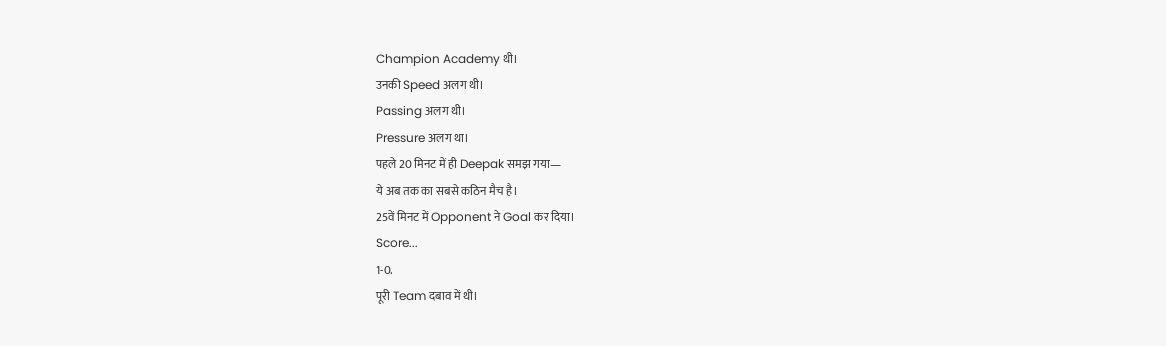Champion Academy थी।
उनकी Speed अलग थी।
Passing अलग थी।
Pressure अलग था।
पहले 20 मिनट में ही Deepak समझ गया—
ये अब तक का सबसे कठिन मैच है।
25वें मिनट में Opponent ने Goal कर दिया।
Score...
1-0.
पूरी Team दबाव में थी।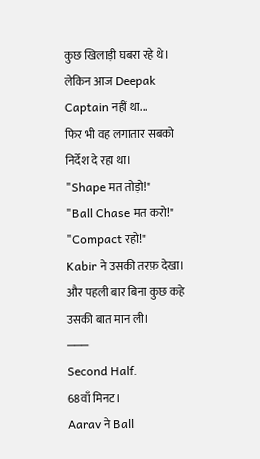कुछ खिलाड़ी घबरा रहे थे।
लेकिन आज Deepak Captain नहीं था...
फिर भी वह लगातार सबको निर्देश दे रहा था।
"Shape मत तोड़ो!"
"Ball Chase मत करो!"
"Compact रहो!"
Kabir ने उसकी तरफ़ देखा।
और पहली बार बिना कुछ कहे उसकी बात मान ली।
───
Second Half.
68वाँ मिनट।
Aarav ने Ball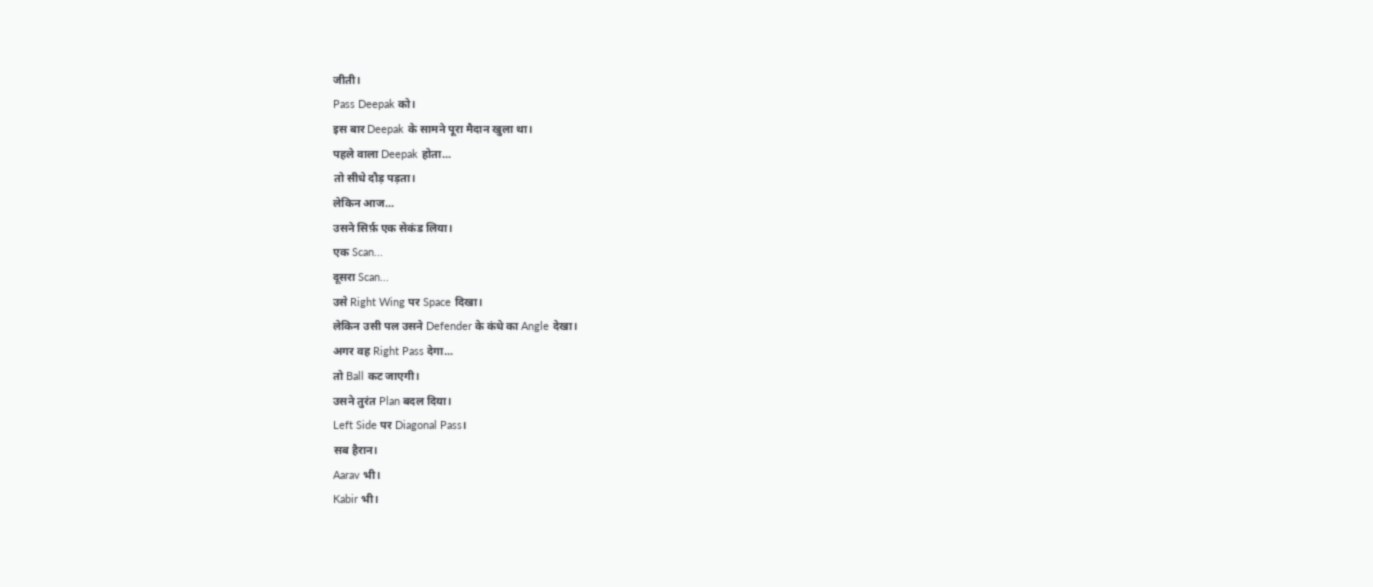जीती।
Pass Deepak को।
इस बार Deepak के सामने पूरा मैदान खुला था।
पहले वाला Deepak होता...
तो सीधे दौड़ पड़ता।
लेकिन आज...
उसने सिर्फ़ एक सेकंड लिया।
एक Scan...
दूसरा Scan...
उसे Right Wing पर Space दिखा।
लेकिन उसी पल उसने Defender के कंधे का Angle देखा।
अगर वह Right Pass देगा...
तो Ball कट जाएगी।
उसने तुरंत Plan बदल दिया।
Left Side पर Diagonal Pass।
सब हैरान।
Aarav भी।
Kabir भी।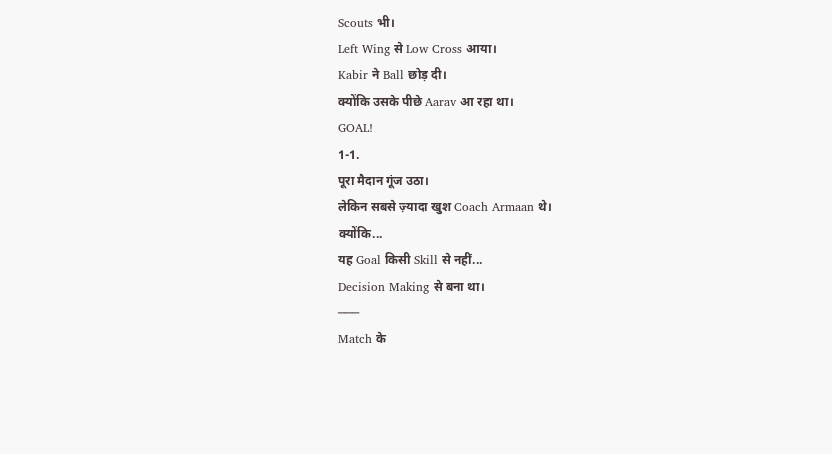Scouts भी।
Left Wing से Low Cross आया।
Kabir ने Ball छोड़ दी।
क्योंकि उसके पीछे Aarav आ रहा था।
GOAL!
1-1.
पूरा मैदान गूंज उठा।
लेकिन सबसे ज़्यादा खुश Coach Armaan थे।
क्योंकि...
यह Goal किसी Skill से नहीं...
Decision Making से बना था।
───
Match के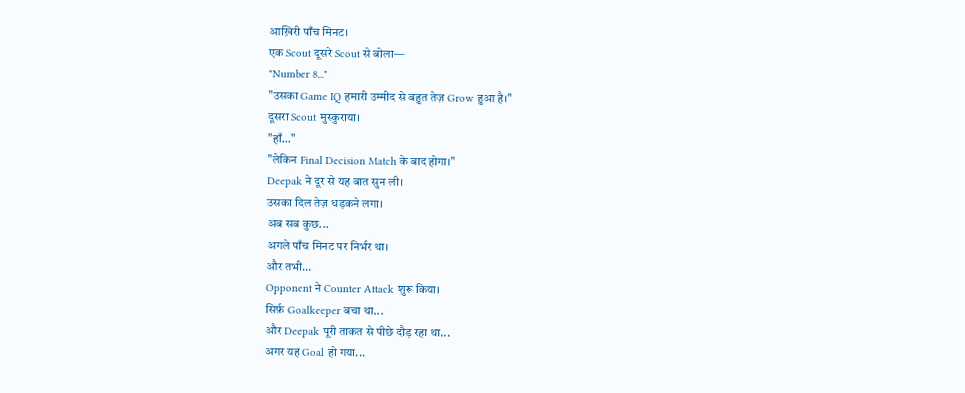आख़िरी पाँच मिनट।
एक Scout दूसरे Scout से बोला—
"Number 8..."
"उसका Game IQ हमारी उम्मीद से बहुत तेज़ Grow हुआ है।"
दूसरा Scout मुस्कुराया।
"हाँ..."
"लेकिन Final Decision Match के बाद होगा।"
Deepak ने दूर से यह बात सुन ली।
उसका दिल तेज़ धड़कने लगा।
अब सब कुछ...
अगले पाँच मिनट पर निर्भर था।
और तभी...
Opponent ने Counter Attack शुरू किया।
सिर्फ़ Goalkeeper बचा था...
और Deepak पूरी ताकत से पीछे दौड़ रहा था...
अगर यह Goal हो गया...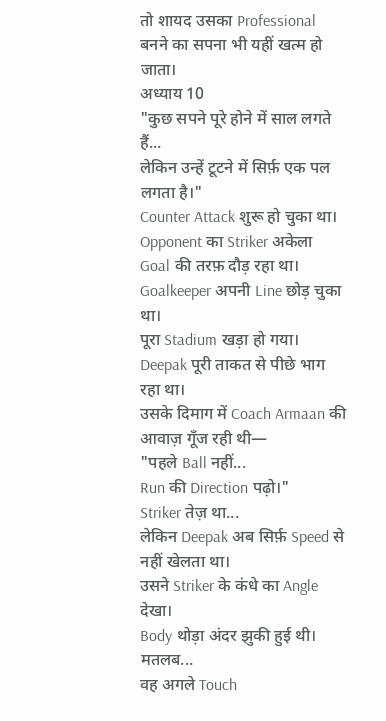तो शायद उसका Professional बनने का सपना भी यहीं खत्म हो जाता।
अध्याय 10
"कुछ सपने पूरे होने में साल लगते हैं...
लेकिन उन्हें टूटने में सिर्फ़ एक पल लगता है।"
Counter Attack शुरू हो चुका था।
Opponent का Striker अकेला Goal की तरफ़ दौड़ रहा था।
Goalkeeper अपनी Line छोड़ चुका था।
पूरा Stadium खड़ा हो गया।
Deepak पूरी ताकत से पीछे भाग रहा था।
उसके दिमाग में Coach Armaan की आवाज़ गूँज रही थी—
"पहले Ball नहीं...
Run की Direction पढ़ो।"
Striker तेज़ था...
लेकिन Deepak अब सिर्फ़ Speed से नहीं खेलता था।
उसने Striker के कंधे का Angle देखा।
Body थोड़ा अंदर झुकी हुई थी।
मतलब...
वह अगले Touch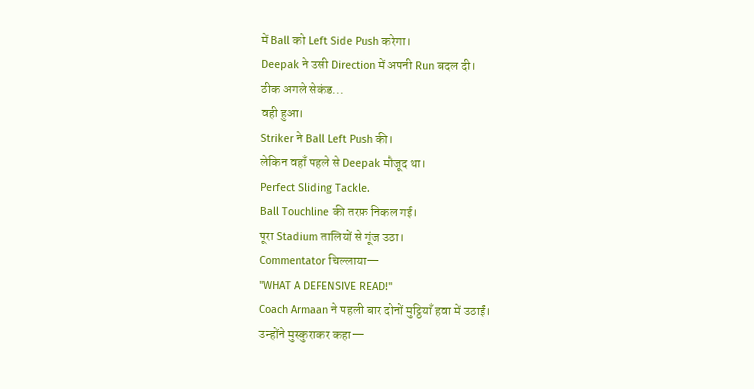में Ball को Left Side Push करेगा।
Deepak ने उसी Direction में अपनी Run बदल दी।
ठीक अगले सेकंड...
वही हुआ।
Striker ने Ball Left Push की।
लेकिन वहाँ पहले से Deepak मौजूद था।
Perfect Sliding Tackle.
Ball Touchline की तरफ़ निकल गई।
पूरा Stadium तालियों से गूंज उठा।
Commentator चिल्लाया—
"WHAT A DEFENSIVE READ!"
Coach Armaan ने पहली बार दोनों मुट्ठियाँ हवा में उठाईं।
उन्होंने मुस्कुराकर कहा—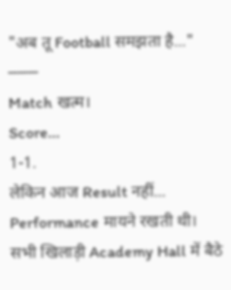"अब तू Football समझता है..."
───
Match खत्म।
Score...
1-1.
लेकिन आज Result नहीं...
Performance मायने रखती थी।
सभी खिलाड़ी Academy Hall में बैठे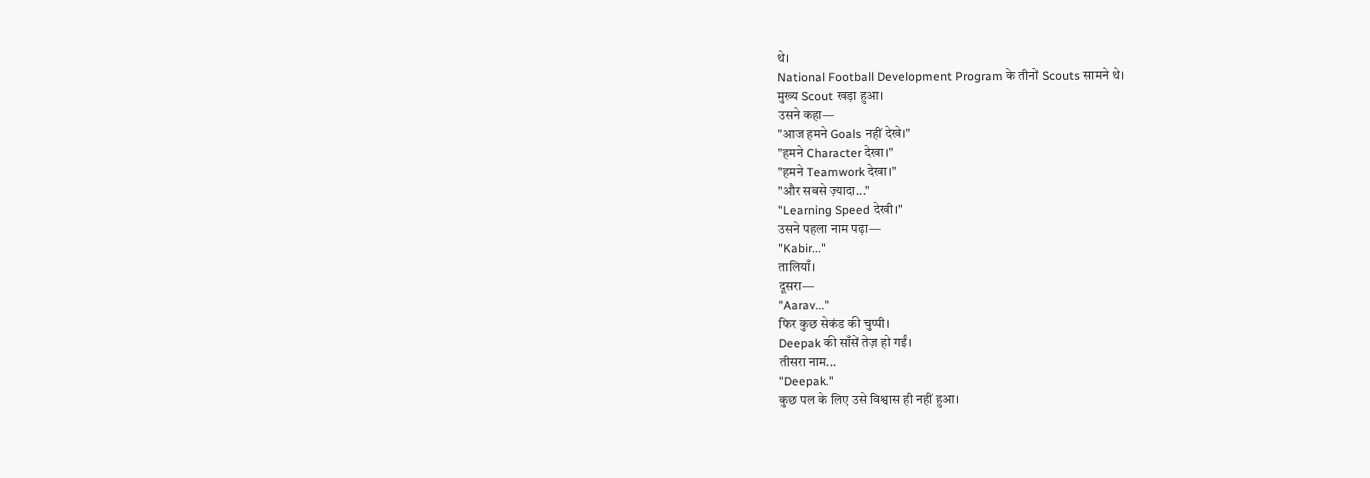थे।
National Football Development Program के तीनों Scouts सामने थे।
मुख्य Scout खड़ा हुआ।
उसने कहा—
"आज हमने Goals नहीं देखे।"
"हमने Character देखा।"
"हमने Teamwork देखा।"
"और सबसे ज़्यादा..."
"Learning Speed देखी।"
उसने पहला नाम पढ़ा—
"Kabir..."
तालियाँ।
दूसरा—
"Aarav..."
फिर कुछ सेकंड की चुप्पी।
Deepak की साँसें तेज़ हो गईं।
तीसरा नाम...
"Deepak."
कुछ पल के लिए उसे विश्वास ही नहीं हुआ।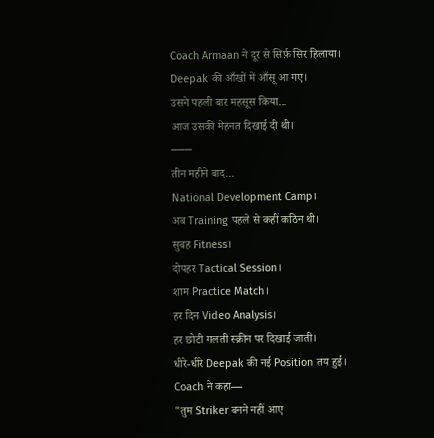Coach Armaan ने दूर से सिर्फ़ सिर हिलाया।
Deepak की आँखों में आँसू आ गए।
उसने पहली बार महसूस किया...
आज उसकी मेहनत दिखाई दी थी।
───
तीन महीने बाद...
National Development Camp।
अब Training पहले से कहीं कठिन थी।
सुबह Fitness।
दोपहर Tactical Session।
शाम Practice Match।
हर दिन Video Analysis।
हर छोटी गलती स्क्रीन पर दिखाई जाती।
धीरे-धीरे Deepak की नई Position तय हुई।
Coach ने कहा—
"तुम Striker बनने नहीं आए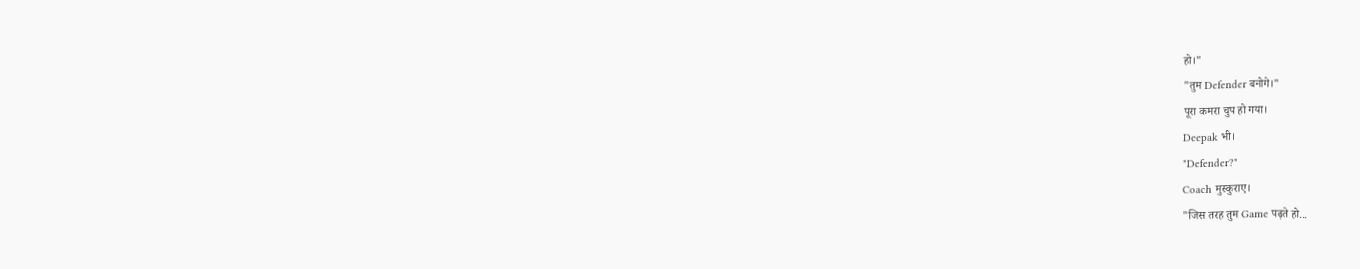हो।"
"तुम Defender बनोगे।"
पूरा कमरा चुप हो गया।
Deepak भी।
"Defender?"
Coach मुस्कुराए।
"जिस तरह तुम Game पढ़ते हो...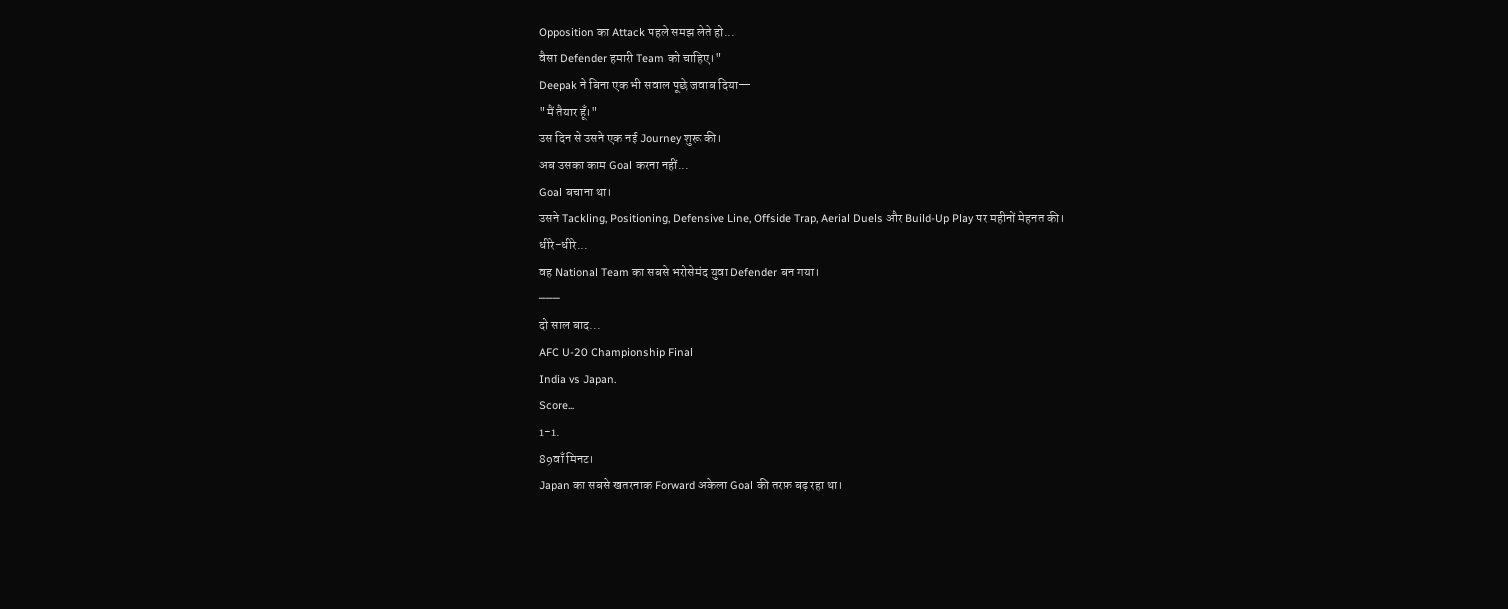Opposition का Attack पहले समझ लेते हो...
वैसा Defender हमारी Team को चाहिए।"
Deepak ने बिना एक भी सवाल पूछे जवाब दिया—
"मैं तैयार हूँ।"
उस दिन से उसने एक नई Journey शुरू की।
अब उसका काम Goal करना नहीं...
Goal बचाना था।
उसने Tackling, Positioning, Defensive Line, Offside Trap, Aerial Duels और Build-Up Play पर महीनों मेहनत की।
धीरे-धीरे...
वह National Team का सबसे भरोसेमंद युवा Defender बन गया।
───
दो साल बाद...
AFC U-20 Championship Final
India vs Japan.
Score...
1-1.
89वाँ मिनट।
Japan का सबसे खतरनाक Forward अकेला Goal की तरफ़ बढ़ रहा था।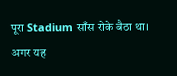पूरा Stadium साँस रोके बैठा था।
अगर यह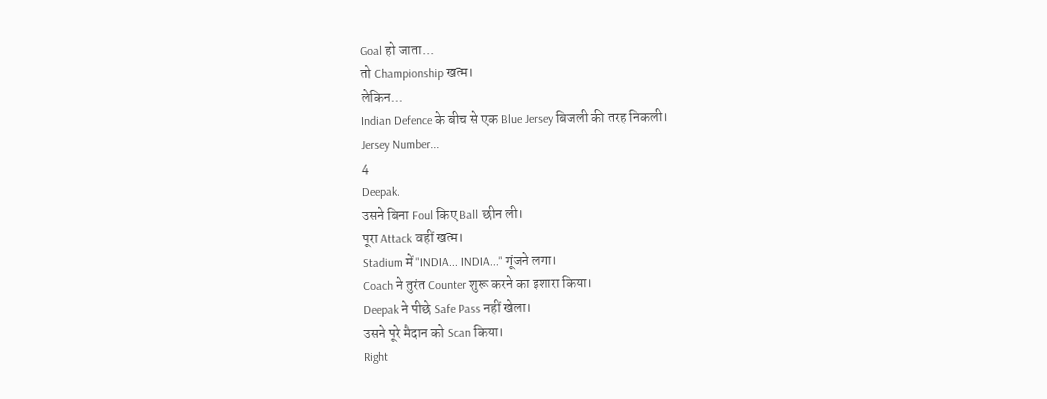Goal हो जाता...
तो Championship खत्म।
लेकिन...
Indian Defence के बीच से एक Blue Jersey बिजली की तरह निकली।
Jersey Number...
4
Deepak.
उसने बिना Foul किए Ball छीन ली।
पूरा Attack वहीं खत्म।
Stadium में "INDIA... INDIA..." गूंजने लगा।
Coach ने तुरंत Counter शुरू करने का इशारा किया।
Deepak ने पीछे Safe Pass नहीं खेला।
उसने पूरे मैदान को Scan किया।
Right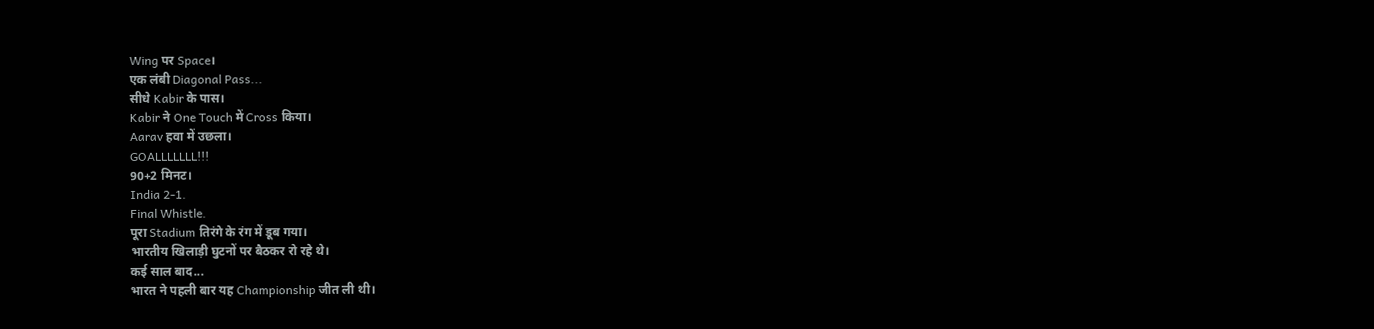Wing पर Space।
एक लंबी Diagonal Pass...
सीधे Kabir के पास।
Kabir ने One Touch में Cross किया।
Aarav हवा में उछला।
GOALLLLLLL!!!
90+2 मिनट।
India 2-1.
Final Whistle.
पूरा Stadium तिरंगे के रंग में डूब गया।
भारतीय खिलाड़ी घुटनों पर बैठकर रो रहे थे।
कई साल बाद...
भारत ने पहली बार यह Championship जीत ली थी।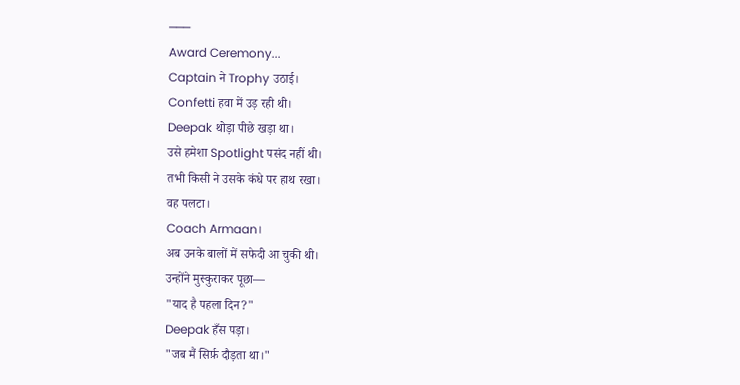───
Award Ceremony...
Captain ने Trophy उठाई।
Confetti हवा में उड़ रही थी।
Deepak थोड़ा पीछे खड़ा था।
उसे हमेशा Spotlight पसंद नहीं थी।
तभी किसी ने उसके कंधे पर हाथ रखा।
वह पलटा।
Coach Armaan।
अब उनके बालों में सफेदी आ चुकी थी।
उन्होंने मुस्कुराकर पूछा—
"याद है पहला दिन?"
Deepak हँस पड़ा।
"जब मैं सिर्फ़ दौड़ता था।"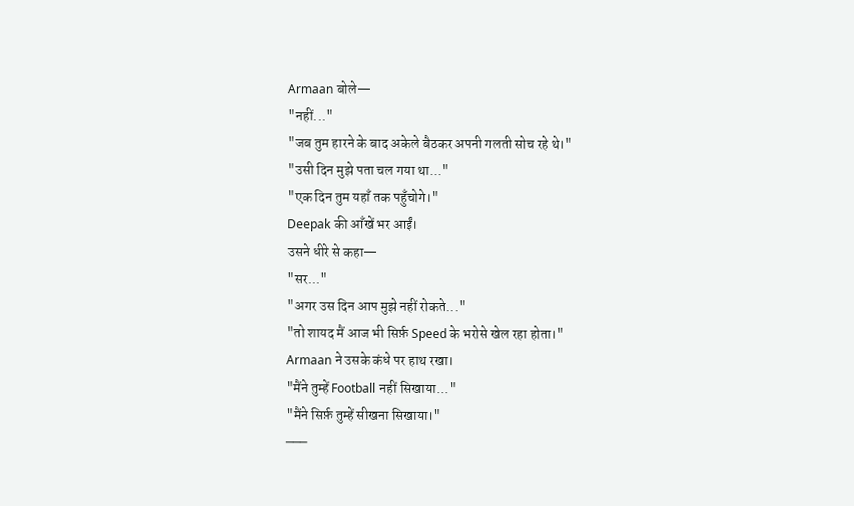Armaan बोले—
"नहीं..."
"जब तुम हारने के बाद अकेले बैठकर अपनी गलती सोच रहे थे।"
"उसी दिन मुझे पता चल गया था..."
"एक दिन तुम यहाँ तक पहुँचोगे।"
Deepak की आँखें भर आईं।
उसने धीरे से कहा—
"सर..."
"अगर उस दिन आप मुझे नहीं रोकते..."
"तो शायद मैं आज भी सिर्फ़ Speed के भरोसे खेल रहा होता।"
Armaan ने उसके कंधे पर हाथ रखा।
"मैंने तुम्हें Football नहीं सिखाया..."
"मैंने सिर्फ़ तुम्हें सीखना सिखाया।"
───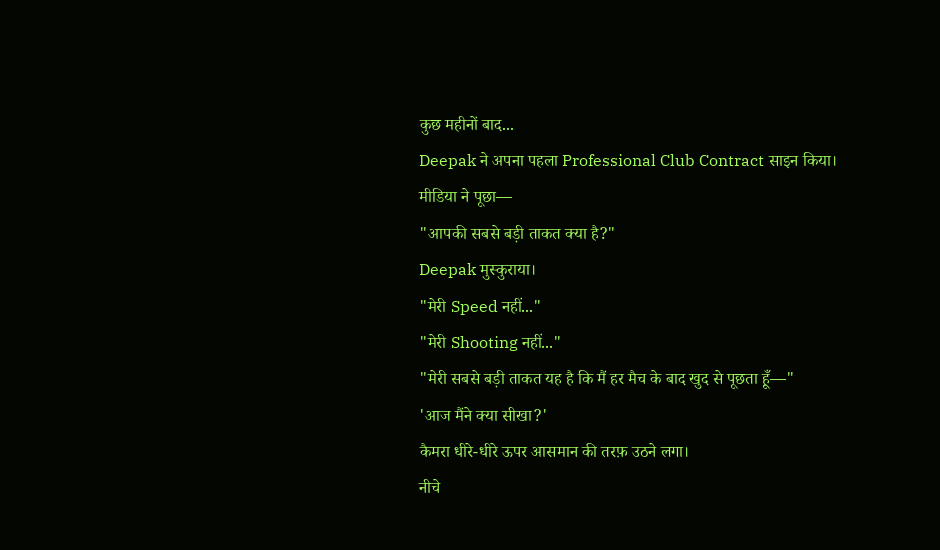कुछ महीनों बाद...
Deepak ने अपना पहला Professional Club Contract साइन किया।
मीडिया ने पूछा—
"आपकी सबसे बड़ी ताकत क्या है?"
Deepak मुस्कुराया।
"मेरी Speed नहीं..."
"मेरी Shooting नहीं..."
"मेरी सबसे बड़ी ताकत यह है कि मैं हर मैच के बाद खुद से पूछता हूँ—"
'आज मैंने क्या सीखा?'
कैमरा धीरे-धीरे ऊपर आसमान की तरफ़ उठने लगा।
नीचे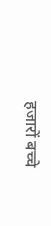हजारों बच्चे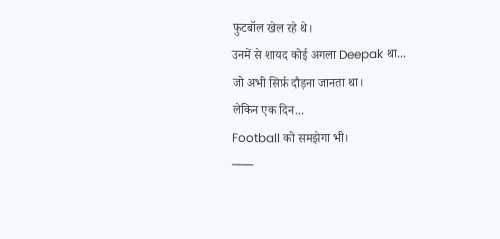फुटबॉल खेल रहे थे।
उनमें से शायद कोई अगला Deepak था...
जो अभी सिर्फ़ दौड़ना जानता था।
लेकिन एक दिन...
Football को समझेगा भी।
───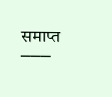समाप्त ───